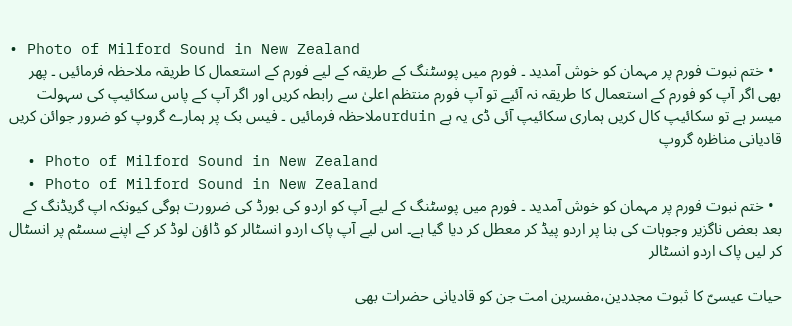• Photo of Milford Sound in New Zealand
  • ختم نبوت فورم پر مہمان کو خوش آمدید ۔ فورم میں پوسٹنگ کے طریقہ کے لیے فورم کے استعمال کا طریقہ ملاحظہ فرمائیں ۔ پھر بھی اگر آپ کو فورم کے استعمال کا طریقہ نہ آئیے تو آپ فورم منتظم اعلیٰ سے رابطہ کریں اور اگر آپ کے پاس سکائیپ کی سہولت میسر ہے تو سکائیپ کال کریں ہماری سکائیپ آئی ڈی یہ ہے urduinملاحظہ فرمائیں ۔ فیس بک پر ہمارے گروپ کو ضرور جوائن کریں قادیانی مناظرہ گروپ
  • Photo of Milford Sound in New Zealand
  • Photo of Milford Sound in New Zealand
  • ختم نبوت فورم پر مہمان کو خوش آمدید ۔ فورم میں پوسٹنگ کے لیے آپ کو اردو کی بورڈ کی ضرورت ہوگی کیونکہ اپ گریڈنگ کے بعد بعض ناگزیر وجوہات کی بنا پر اردو پیڈ کر معطل کر دیا گیا ہے۔ اس لیے آپ پاک اردو انسٹالر کو ڈاؤن لوڈ کر کے اپنے سسٹم پر انسٹال کر لیں پاک اردو انسٹالر

حیات عیسیّ کا ثبوت مجددین،مفسرین امت جن کو قادیانی حضرات بھی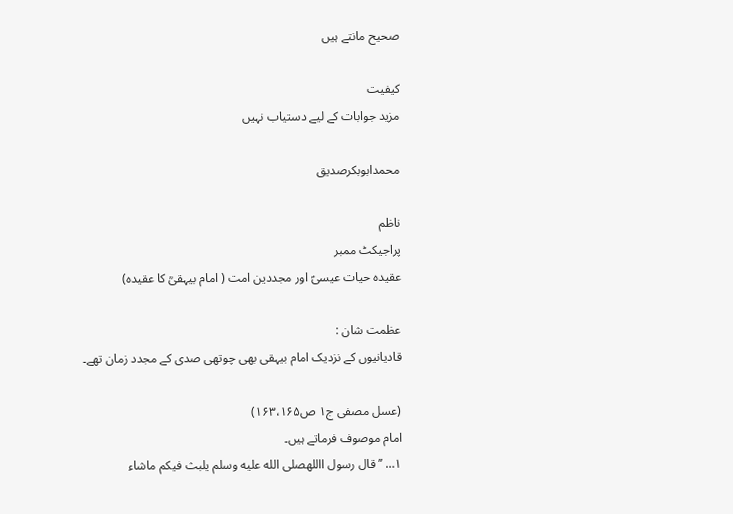صحیح مانتے ہیں

کیفیت
مزید جوابات کے لیے دستیاب نہیں

محمدابوبکرصدیق

ناظم
پراجیکٹ ممبر
عقیدہ حیات عیسیؑ اور مجددین امت ( امام بیہقیؒ کا عقیدہ)

عظمت شان :
قادیانیوں کے نزدیک امام بیہقی بھی چوتھی صدی کے مجدد زمان تھے۔

(عسل مصفی ج۱ ص۱۶۳،۱۶۵)
امام موصوف فرماتے ہیں۔
۱… ’’ قال رسول االلهصلى الله عليه وسلم یلبث فیکم ماشاء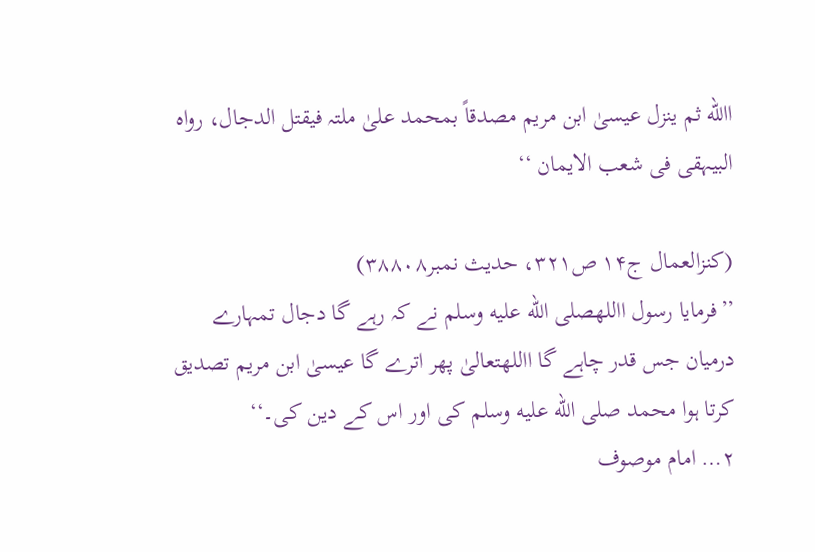االله ثم ینزل عیسیٰ ابن مریم مصدقاً بمحمد علیٰ ملتہ فیقتل الدجال، رواہ البیہقی فی شعب الایمان ‘‘

(کنزالعمال ج۱۴ ص۳۲۱، حدیث نمبر۳۸۸۰۸)
’’فرمایا رسول االلهصلى الله عليه وسلم نے کہ رہے گا دجال تمہارے درمیان جس قدر چاہے گا االلهتعالیٰ پھر اترے گا عیسیٰ ابن مریم تصدیق کرتا ہوا محمد صلى الله عليه وسلم کی اور اس کے دین کی۔‘‘
۲… امام موصوف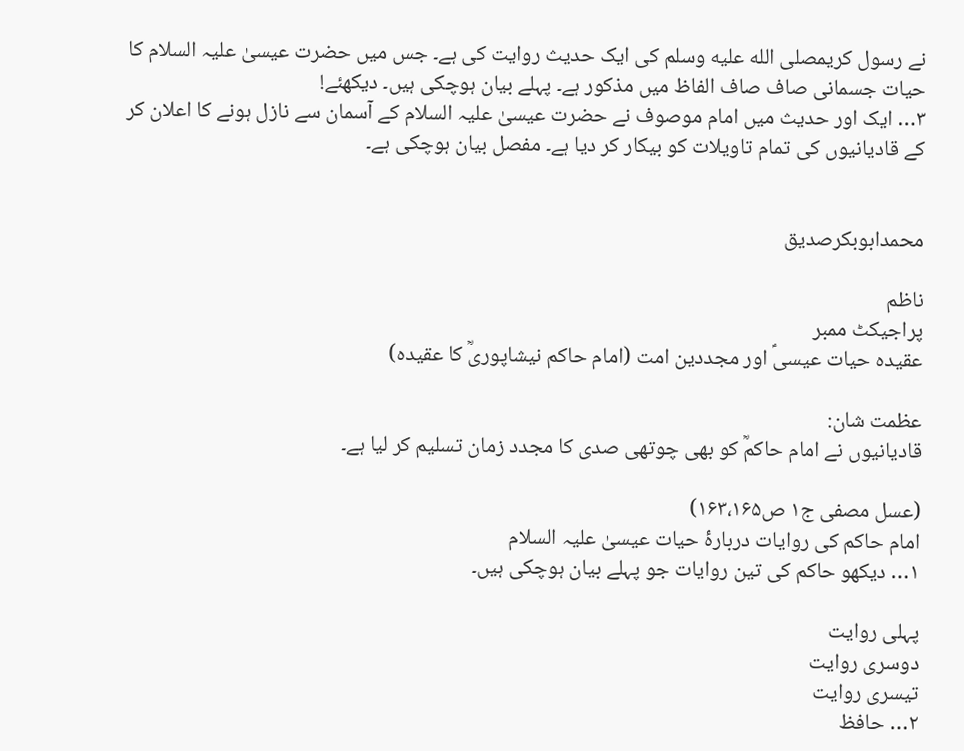نے رسول کریمصلى الله عليه وسلم کی ایک حدیث روایت کی ہے۔ جس میں حضرت عیسیٰ علیہ السلام کا حیات جسمانی صاف صاف الفاظ میں مذکور ہے۔ پہلے بیان ہوچکی ہیں۔ دیکھئے!
۳… ایک اور حدیث میں امام موصوف نے حضرت عیسیٰ علیہ السلام کے آسمان سے نازل ہونے کا اعلان کر کے قادیانیوں کی تمام تاویلات کو بیکار کر دیا ہے۔ مفصل بیان ہوچکی ہے۔


محمدابوبکرصدیق

ناظم
پراجیکٹ ممبر
عقیدہ حیات عیسیؑ اور مجددین امت (امام حاکم نیشاپوریؒ کا عقیدہ)

عظمت شان:
قادیانیوں نے امام حاکمؒ کو بھی چوتھی صدی کا مجدد زمان تسلیم کر لیا ہے۔

(عسل مصفی ج۱ ص۱۶۳،۱۶۵)
امام حاکم کی روایات دربارۂ حیات عیسیٰ علیہ السلام
۱… دیکھو حاکم کی تین روایات جو پہلے بیان ہوچکی ہیں۔

پہلی روایت
دوسری روایت
تیسری روایت
۲… حافظ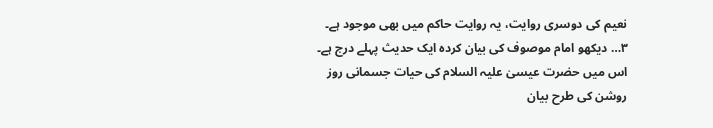نعیم کی دوسری روایت، یہ روایت حاکم میں بھی موجود ہے۔
۳… دیکھو امام موصوف کی بیان کردہ ایک حدیث پہلے درج ہے۔ اس میں حضرت عیسیٰ علیہ السلام کی حیات جسمانی روز روشن کی طرح بیان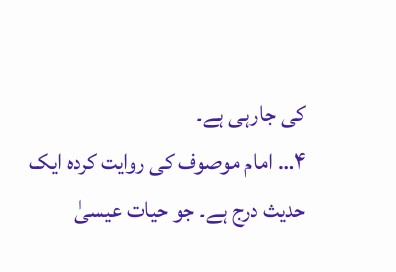کی جارہی ہے۔
۴… امام موصوف کی روایت کردہ ایک حدیث درج ہے۔ جو حیات عیسیٰ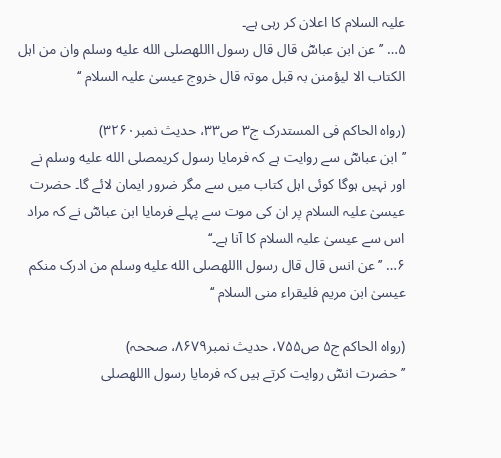علیہ السلام کا اعلان کر رہی ہے۔
۵… ’’ عن ابن عباسؓ قال قال رسول االلهصلى الله عليه وسلم وان من اہل الکتاب الا لیؤمنن بہ قبل موتہ قال خروج عیسیٰ علیہ السلام ‘‘

(رواہ الحاکم فی المستدرک ج۳ ص۳۳، حدیث نمبر۳۲۶۰)
’’ابن عباسؓ سے روایت ہے کہ فرمایا رسول کریمصلى الله عليه وسلم نے اور نہیں ہوگا کوئی اہل کتاب میں سے مگر ضرور ایمان لائے گا۔ حضرت عیسیٰ علیہ السلام پر ان کی موت سے پہلے فرمایا ابن عباسؓ نے کہ مراد اس سے عیسیٰ علیہ السلام کا آنا ہے۔‘‘
۶… ’’ عن انس قال قال رسول االلهصلى الله عليه وسلم من ادرک منکم عیسیٰ ابن مریم فلیقراء منی السلام ‘‘

(رواہ الحاکم ج۵ ص۷۵۵، حدیث نمبر۸۶۷۹، صححہ)
’’حضرت انسؓ روایت کرتے ہیں کہ فرمایا رسول االلهصلى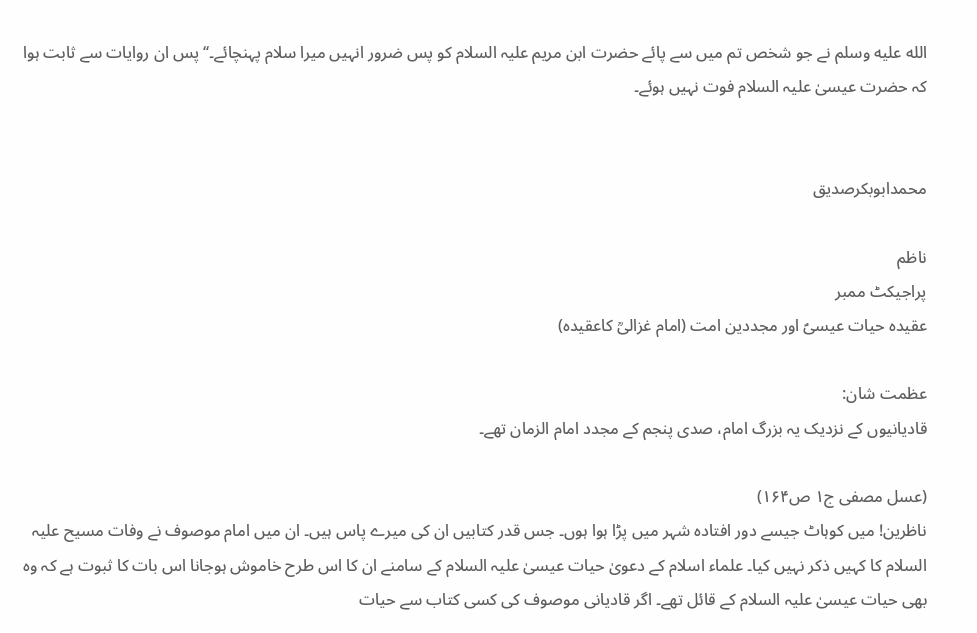الله عليه وسلم نے جو شخص تم میں سے پائے حضرت ابن مریم علیہ السلام کو پس ضرور انہیں میرا سلام پہنچائے۔‘‘ پس ان روایات سے ثابت ہوا کہ حضرت عیسیٰ علیہ السلام فوت نہیں ہوئے۔


محمدابوبکرصدیق

ناظم
پراجیکٹ ممبر
عقیدہ حیات عیسیؑ اور مجددین امت (امام غزالیؒ کاعقیدہ)

عظمت شان:
قادیانیوں کے نزدیک یہ بزرگ امام، صدی پنجم کے مجدد امام الزمان تھے۔

(عسل مصفی ج۱ ص۱۶۴)
ناظرین! میں کوہاٹ جیسے دور افتادہ شہر میں پڑا ہوا ہوں۔ جس قدر کتابیں ان کی میرے پاس ہیں۔ ان میں امام موصوف نے وفات مسیح علیہ السلام کا کہیں ذکر نہیں کیا۔ علماء اسلام کے دعویٰ حیات عیسیٰ علیہ السلام کے سامنے ان کا اس طرح خاموش ہوجانا اس بات کا ثبوت ہے کہ وہ بھی حیات عیسیٰ علیہ السلام کے قائل تھے۔ اگر قادیانی موصوف کی کسی کتاب سے حیات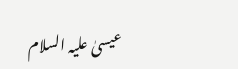عیسیٰ علیہ السلام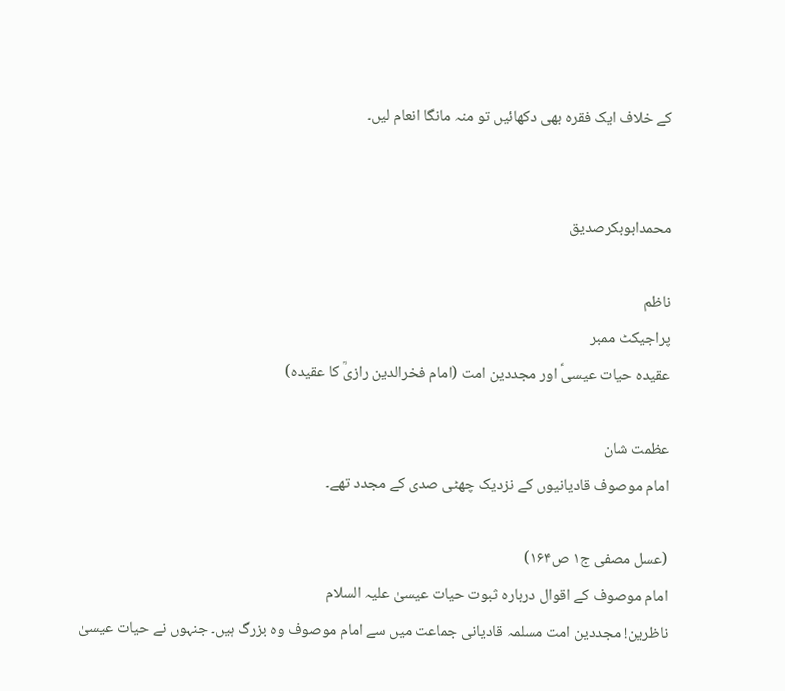کے خلاف ایک فقرہ بھی دکھائیں تو منہ مانگا انعام لیں۔


محمدابوبکرصدیق

ناظم
پراجیکٹ ممبر
عقیدہ حیات عیسیؑ اور مجددین امت (امام فخرالدین رازیؒ کا عقیدہ)

عظمت شان
امام موصوف قادیانیوں کے نزدیک چھٹی صدی کے مجدد تھے۔

(عسل مصفی ج۱ ص۱۶۴)
امام موصوف کے اقوال دربارہ ثبوت حیات عیسیٰ علیہ السلام
ناظرین! مجددین امت مسلمہ قادیانی جماعت میں سے امام موصوف وہ بزرگ ہیں۔ جنہوں نے حیات عیسیٰ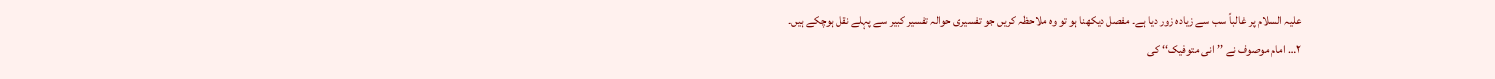علیہ السلام پر غالباً سب سے زیادہ زور دیا ہے۔ مفصل دیکھنا ہو تو وہ ملاحظہ کریں جو تفسیری حوالہ تفسیر کبیر سے پہلے نقل ہوچکے ہیں۔
۲… امام موصوف نے ’’انی متوفیک‘‘ کی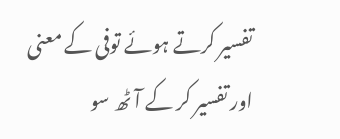تفسیر کرتے ہوئے توفی کے معنی اور تفسیر کر کے آٹھ سو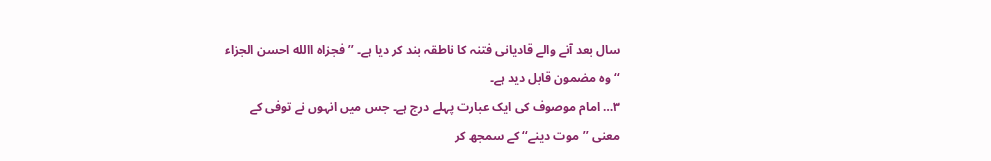سال بعد آنے والے قادیانی فتنہ کا ناطقہ بند کر دیا ہے۔ ’’ فجزاہ االله احسن الجزاء ‘‘ وہ مضمون قابل دید ہے۔
۳… امام موصوف کی ایک عبارت پہلے درج ہے۔ جس میں انہوں نے توفی کے معنی ’’موت دینے‘‘ کے سمجھ کر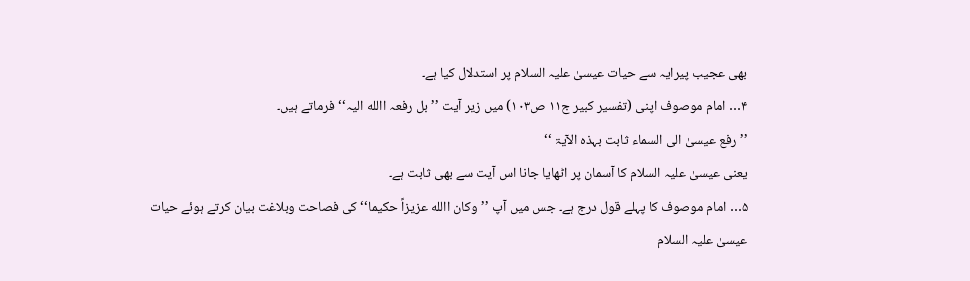بھی عجیب پیرایہ سے حیات عیسیٰ علیہ السلام پر استدلال کیا ہے۔
۴… امام موصوف اپنی (تفسیر کبیر ج۱۱ ص۱۰۳) میں زیر آیت ’’بل رفعہ االله الیہ‘‘ فرماتے ہیں۔
’’ رفع عیسیٰ الی السماء ثابت بہذہ الآیۃ ‘‘
یعنی عیسیٰ علیہ السلام کا آسمان پر اٹھایا جانا اس آیت سے بھی ثابت ہے۔
۵… امام موصوف کا پہلے قول درج ہے۔ جس میں آپ ’’وکان االله عزیزاً حکیما‘‘ کی فصاحت وبلاغت بیان کرتے ہوئے حیات عیسیٰ علیہ السلام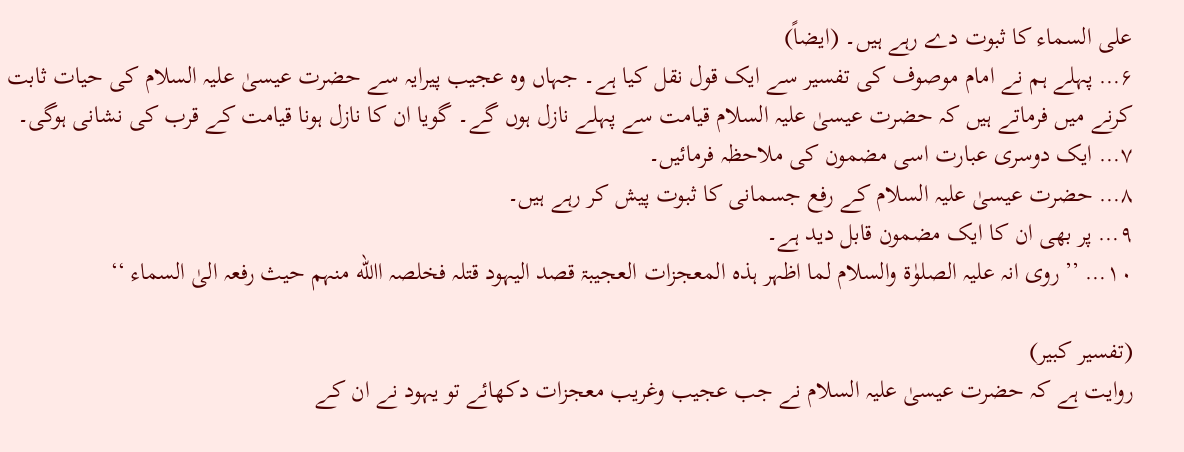علی السماء کا ثبوت دے رہے ہیں۔ (ایضاً)
۶… پہلے ہم نے امام موصوف کی تفسیر سے ایک قول نقل کیا ہے۔ جہاں وہ عجیب پیرایہ سے حضرت عیسیٰ علیہ السلام کی حیات ثابت کرنے میں فرماتے ہیں کہ حضرت عیسیٰ علیہ السلام قیامت سے پہلے نازل ہوں گے۔ گویا ان کا نازل ہونا قیامت کے قرب کی نشانی ہوگی۔
۷… ایک دوسری عبارت اسی مضمون کی ملاحظہ فرمائیں۔
۸… حضرت عیسیٰ علیہ السلام کے رفع جسمانی کا ثبوت پیش کر رہے ہیں۔
۹… پر بھی ان کا ایک مضمون قابل دید ہے۔
۱۰… ’’ روی انہ علیہ الصلوٰۃ والسلام لما اظہر ہذہ المعجزات العجیبۃ قصد الیہود قتلہ فخلصہ االله منہم حیث رفعہ الیٰ السماء ‘‘

(تفسیر کبیر)
روایت ہے کہ حضرت عیسیٰ علیہ السلام نے جب عجیب وغریب معجزات دکھائے تو یہود نے ان کے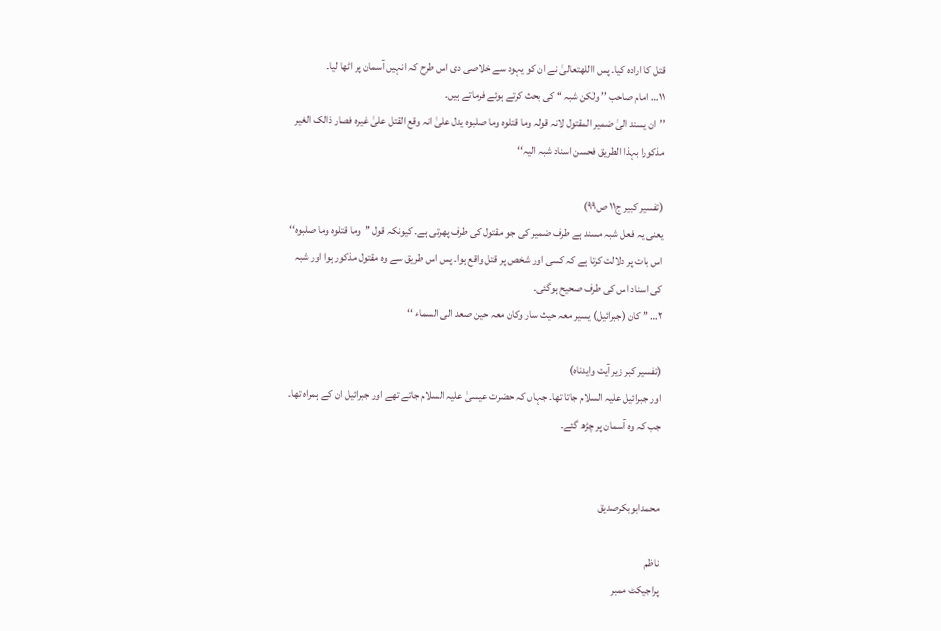قتل کا ارادہ کیا۔ پس االلهتعالیٰ نے ان کو یہود سے خلاصی دی اس طرح کہ انہیں آسمان پر اٹھا لیا۔
۱۱… امام صاحب ’’ ولٰکن شبہ ‘‘ کی بحث کرتے ہوئے فرماتے ہیں۔
’’ان یسند الیٰ ضمیر المقتول لانہ قولہ وما قتلوہ وما صلبوہ یدل علیٰ انہ وقع القتل علیٰ غیرہ فصار ذالک الغیر مذکورا بہذا الطریق فحسن اسناد شبہ الیہ‘‘

(تفسیر کبیر ج۱۱ ص۹۹)
یعنی یہ فعل شبہ مسند ہے طرف ضمیر کی جو مقتول کی طرف پھرتی ہے۔ کیونکہ قول ’’وما قتلوہ وما صلبوہ‘‘ اس بات پر دلالت کرتا ہے کہ کسی اور شخص پر قتل واقع ہوا۔ پس اس طریق سے وہ مقتول مذکور ہوا اور شبہ کی اسناد اس کی طرف صحیح ہوگئی۔
۲… ’’ کان (جبرائیل) یسیر معہ حیث سار وکان معہ حین صعد الی السماء ‘‘

(تفسیر کبر زیر آیت وایدناہ)
اور جبرائیل علیہ السلام جاتا تھا۔ جہاں کہ حضرت عیسیٰ علیہ السلام جاتے تھے اور جبرائیل ان کے ہمراہ تھا۔ جب کہ وہ آسمان پر چڑھ گئے۔


محمدابوبکرصدیق

ناظم
پراجیکٹ ممبر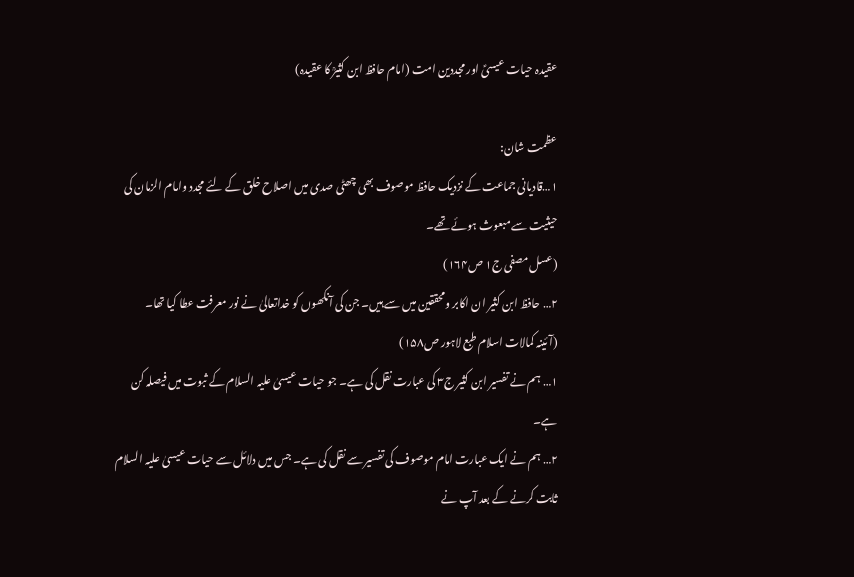عقیدہ حیات عیسیؑ اور مجددین امت (امام حافظ ابن کثیرؒ کا عقیدہ)

عظمت شان:
۱…قادیانی جماعت کے نزدیک حافظ موصوف بھی چھٹی صدی میں اصلاح خلق کے لئے مجدد وامام الزمان کی حیثیت سے مبعوث ہوئے تھے۔
(عسل مصفی ج۱ ص۱۶۴)
۲… حافظ ابن کثیر ان اکابر ومحققین میں سے ہیں۔ جن کی آنکھوں کو خداتعالیٰ نے نور معرفت عطا کیا تھا۔
(آئینہ کمالات اسلام طبع لاہور ص۱۵۸)
۱… ہم نے تفسیر ابن کثیر ج۳ کی عبارت نقل کی ہے۔ جو حیات عیسیٰ علیہ السلام کے ثبوت میں فیصلہ کن ہے۔
۲… ہم نے ایک عبارت امام موصوف کی تفسیر سے نقل کی ہے۔ جس میں دلائل سے حیات عیسیٰ علیہ السلام ثابت کرنے کے بعد آپ نے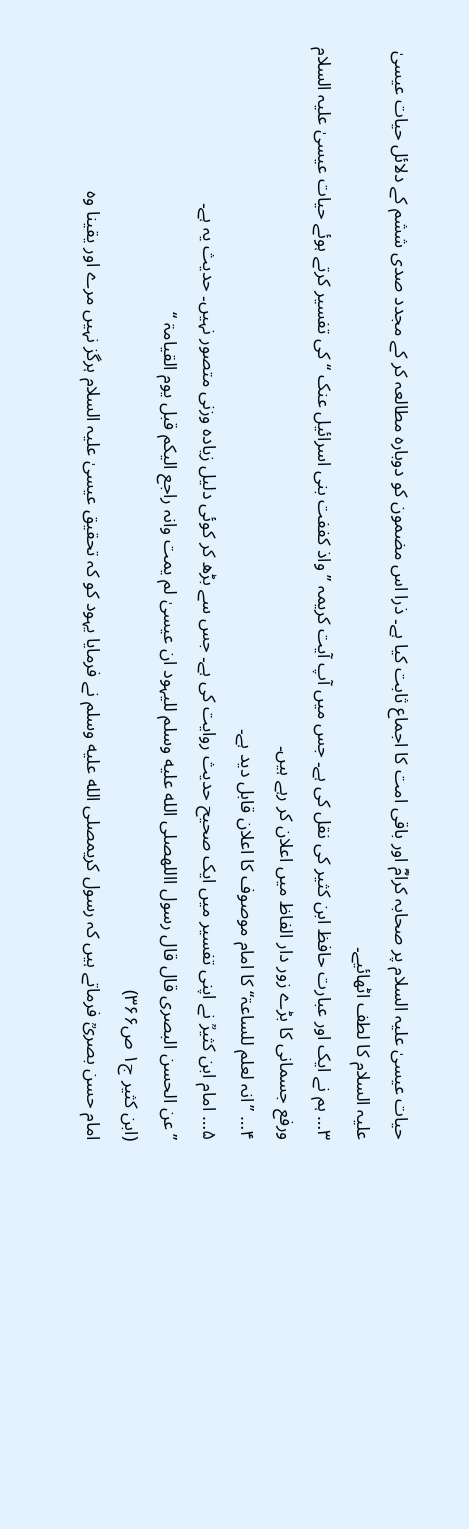حیات عیسیٰ علیہ السلام پر صحابہ کرامؓ اور باقی امت کا اجماع ثابت کیا ہے۔ ذرا اس مضمون کو دوبارہ مطالعہ کر کے مجدد صدی ششم کے دلائل حیات عیسیٰ علیہ السلام کا لطف اٹھائیے۔
۳… ہم نے ایک اور عبارت حافظ ابن کثیر کی نقل کی ہے۔ جس میں آپ آیت کریمہ ’’ واذ کففت بنی اسرائیل عنک ‘‘ کی تفسیر کرتے ہوئے حیات عیسیٰ علیہ السلام ورفع جسمانی کا بڑے زور دار الفاظ میں اعلان کر رہے ہیں۔
۴… ’’انہ لعلم للساعۃ‘‘ کا امام موصوف کا اعلان قابل دید ہے۔
۵… امام ابن کثیرؒ نے اپنی تفسیر میں ایک صحیح حدیث روایت کی ہے۔ جس سے بڑھ کر کوئی دلیل زیادہ وزنی متصور نہیں۔ حدیث یہ ہے۔
’’ عن الحسن البصری قال قال رسول االلهصلى الله عليه وسلم للیہود ان عیسیٰ لم یمت وانہ راجع الیکم قبل یوم القیامۃ ‘‘
(ابن کثیر ج۱ ص۳۶۶)
امام حسن بصریؒ فرماتے ہیں کہ رسول کریمصلى الله عليه وسلم نے فرمایا یہود کو کہ تحقیق عیسیٰ علیہ السلام ہرگز نہیں مرے اور یقینا وہ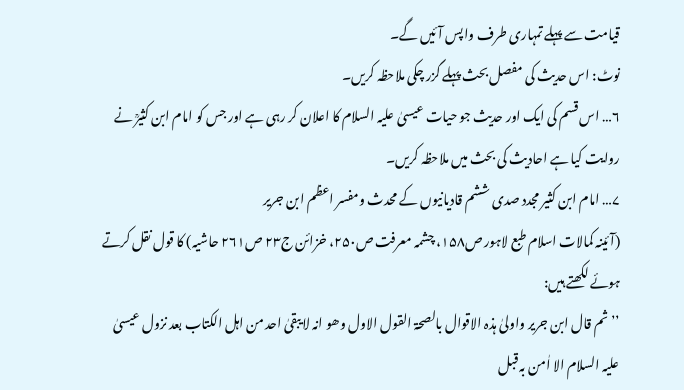قیامت سے پہلے تمہاری طرف واپس آئیں گے۔
نوٹ: اس حدیث کی مفصل بحث پہلے گزر چکی ملاحظہ کریں۔
۶… اس قسم کی ایک اور حدیث جو حیات عیسیٰ علیہ السلام کا اعلان کر رہی ہے اور جس کو امام ابن کثیرؒ نے روایت کیا ہے احادیث کی بحث میں ملاحظہ کریں۔
۷… امام ابن کثیر مجدد صدی ششم قادیانیوں کے محدث ومفسر اعظم ابن جریر
(آئینہ کمالات اسلام طبع لاہور ص۱۵۸، چشمہ معرفت ص۲۵۰، خزائن ج۲۳ ص۲۶۱ حاشیہ) کا قول نقل کرتے ہوئے لکھتے ہیں:
’’ ثم قال ابن جریر واولیٰ ہذہ الاقوال بالصحۃ القول الاول وھو انہ لا یبقیٰ احد من اہل الکتاب بعد نزول عیسیٰ علیہ السلام الا اٰمن بہ قبل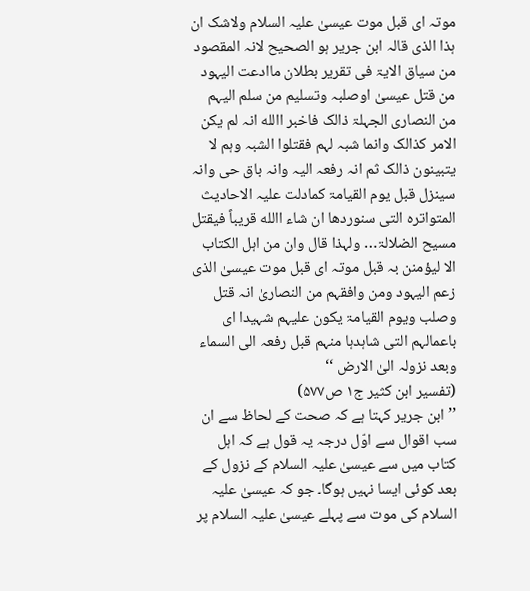موتہ ای قبل موت عیسیٰ علیہ السلام ولاشک ان ہذا الذی قالہ ابن جریر ہو الصحیح لانہ المقصود من سیاق الایۃ فی تقریر بطلان ماادعت الیہود من قتل عیسیٰ اوصلبہ وتسلیم من سلم الیہم من النصاری الجہلۃ ذالک فاخبر االله انہ لم یکن الامر کذالک وانما شبہ لہم فقتلوا الشبہ وہم لا یتبینون ذالک ثم انہ رفعہ الیہ وانہ باق حی وانہ سینزل قبل یوم القیامۃ کمادلت علیہ الاحادیث المتواترہ التی سنوردھا ان شاء االله قریباً فیقتل مسیح الضلالۃ… ولہذا قال وان من اہل الکتاب الا لیؤمنن بہ قبل موتہ ای قبل موت عیسیٰ الذی زعم الیہود ومن وافقہم من النصاریٰ انہ قتل وصلب ویوم القیامۃ یکون علیہم شہیدا ای باعمالہم التی شاہدہا منہم قبل رفعہ الی السماء وبعد نزولہ الیٰ الارض ‘‘
(تفسیر ابن کثیر ج۱ ص۵۷۷)
’’ابن جریر کہتا ہے کہ صحت کے لحاظ سے ان سب اقوال سے اوّل درجہ یہ قول ہے کہ اہل کتاب میں سے عیسیٰ علیہ السلام کے نزول کے بعد کوئی ایسا نہیں ہوگا۔ جو کہ عیسیٰ علیہ السلام کی موت سے پہلے عیسیٰ علیہ السلام پر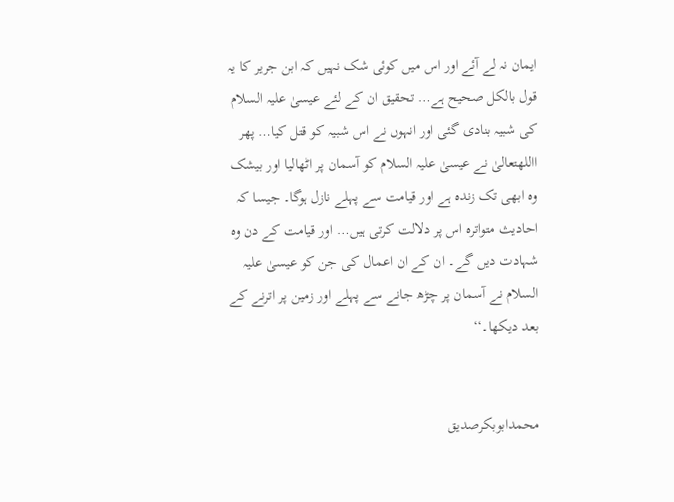ایمان نہ لے آئے اور اس میں کوئی شک نہیں کہ ابن جریر کا یہ قول بالکل صحیح ہے… تحقیق ان کے لئے عیسیٰ علیہ السلام کی شبیہ بنادی گئی اور انہوں نے اس شبیہ کو قتل کیا… پھر االلهتعالیٰ نے عیسیٰ علیہ السلام کو آسمان پر اٹھالیا اور بیشک وہ ابھی تک زندہ ہے اور قیامت سے پہلے نازل ہوگا۔ جیسا کہ احادیث متواترہ اس پر دلالت کرتی ہیں… اور قیامت کے دن وہ شہادت دیں گے۔ ان کے ان اعمال کی جن کو عیسیٰ علیہ السلام نے آسمان پر چڑھ جانے سے پہلے اور زمین پر اترنے کے بعد دیکھا۔‘‘


محمدابوبکرصدیق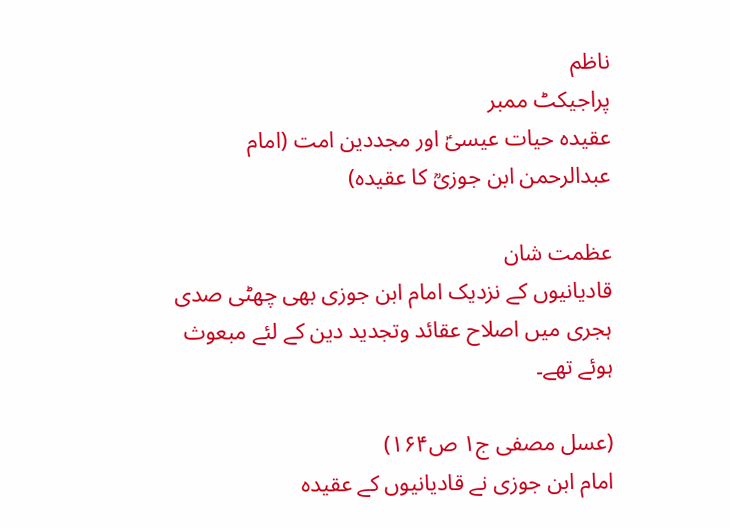ناظم
پراجیکٹ ممبر
عقیدہ حیات عیسیؑ اور مجددین امت (امام عبدالرحمن ابن جوزیؒ کا عقیدہ)

عظمت شان
قادیانیوں کے نزدیک امام ابن جوزی بھی چھٹی صدی ہجری میں اصلاح عقائد وتجدید دین کے لئے مبعوث ہوئے تھے۔

(عسل مصفی ج۱ ص۱۶۴)
امام ابن جوزی نے قادیانیوں کے عقیدہ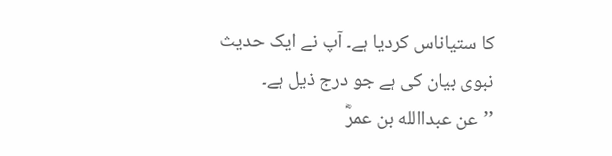کا ستیاناس کردیا ہے۔ آپ نے ایک حدیث نبوی بیان کی ہے جو درج ذیل ہے۔
’’عن عبداالله بن عمرؓ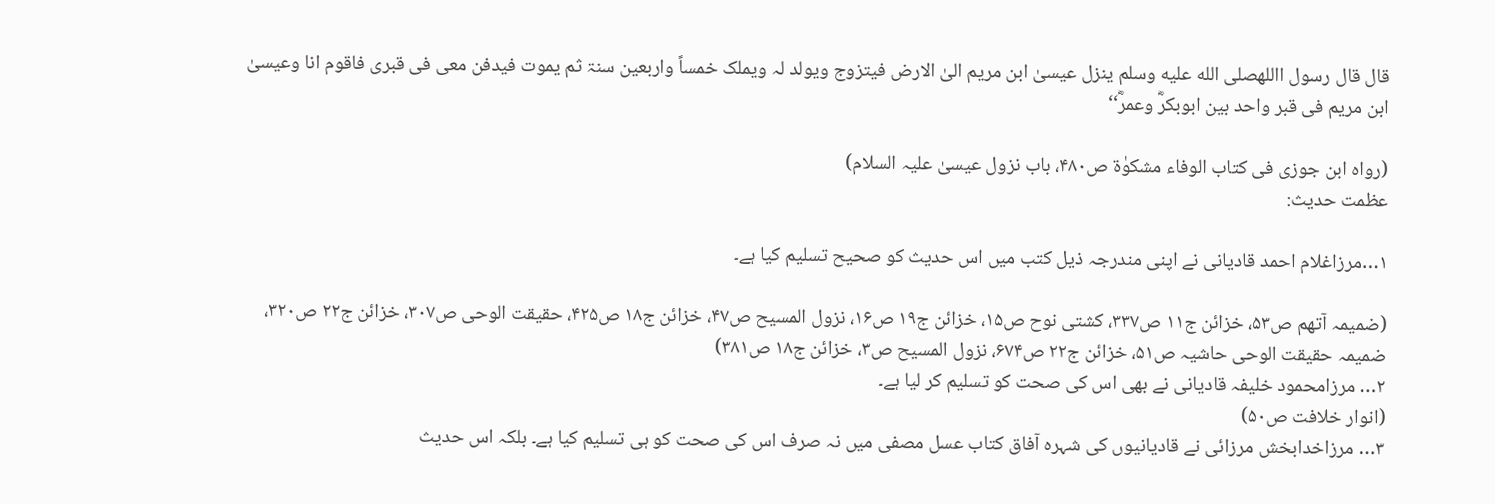قال قال رسول االلهصلى الله عليه وسلم ینزل عیسیٰ ابن مریم الیٰ الارض فیتزوج ویولد لہ ویملک خمساً واربعین سنۃ ثم یموت فیدفن معی فی قبری فاقوم انا وعیسیٰ ابن مریم فی قبر واحد بین ابوبکرؓ وعمرؓ‘‘

(رواہ ابن جوزی فی کتاب الوفاء مشکوٰۃ ص۴۸۰، باب نزول عیسیٰ علیہ السلام)
عظمت حدیث:

۱…مرزاغلام احمد قادیانی نے اپنی مندرجہ ذیل کتب میں اس حدیث کو صحیح تسلیم کیا ہے۔

(ضمیمہ آتھم ص۵۳، خزائن ج۱۱ ص۳۳۷، کشتی نوح ص۱۵، خزائن ج۱۹ ص۱۶، نزول المسیح ص۴۷، خزائن ج۱۸ ص۴۲۵، حقیقت الوحی ص۳۰۷، خزائن ج۲۲ ص۳۲۰، ضمیمہ حقیقت الوحی حاشیہ ص۵۱، خزائن ج۲۲ ص۶۷۴، نزول المسیح ص۳، خزائن ج۱۸ ص۳۸۱)
۲… مرزامحمود خلیفہ قادیانی نے بھی اس کی صحت کو تسلیم کر لیا ہے۔
(انوار خلافت ص۵۰)
۳… مرزاخدابخش مرزائی نے قادیانیوں کی شہرہ آفاق کتاب عسل مصفی میں نہ صرف اس کی صحت کو ہی تسلیم کیا ہے۔ بلکہ اس حدیث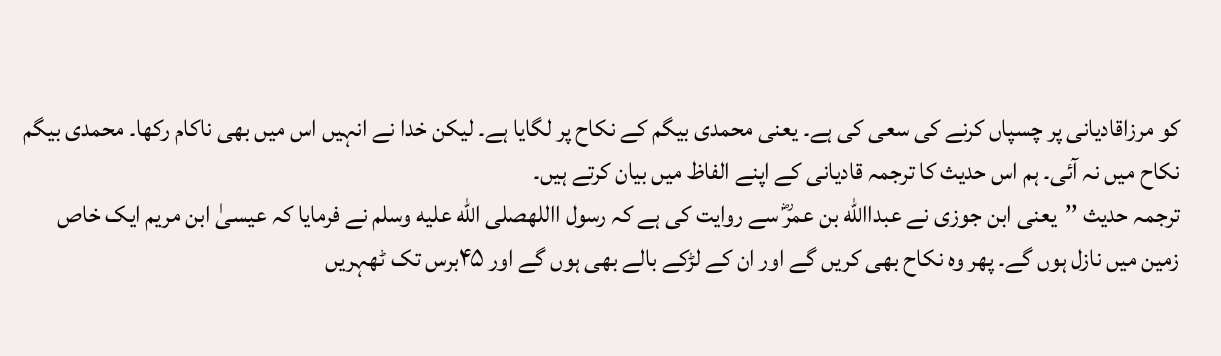کو مرزاقادیانی پر چسپاں کرنے کی سعی کی ہے۔ یعنی محمدی بیگم کے نکاح پر لگایا ہے۔ لیکن خدا نے انہیں اس میں بھی ناکام رکھا۔ محمدی بیگم نکاح میں نہ آئی۔ ہم اس حدیث کا ترجمہ قادیانی کے اپنے الفاظ میں بیان کرتے ہیں۔
ترجمہ حدیث ’’یعنی ابن جوزی نے عبداالله بن عمرؓ سے روایت کی ہے کہ رسول االلهصلى الله عليه وسلم نے فرمایا کہ عیسیٰ ابن مریم ایک خاص زمین میں نازل ہوں گے۔ پھر وہ نکاح بھی کریں گے اور ان کے لڑکے بالے بھی ہوں گے اور ۴۵برس تک ٹھہریں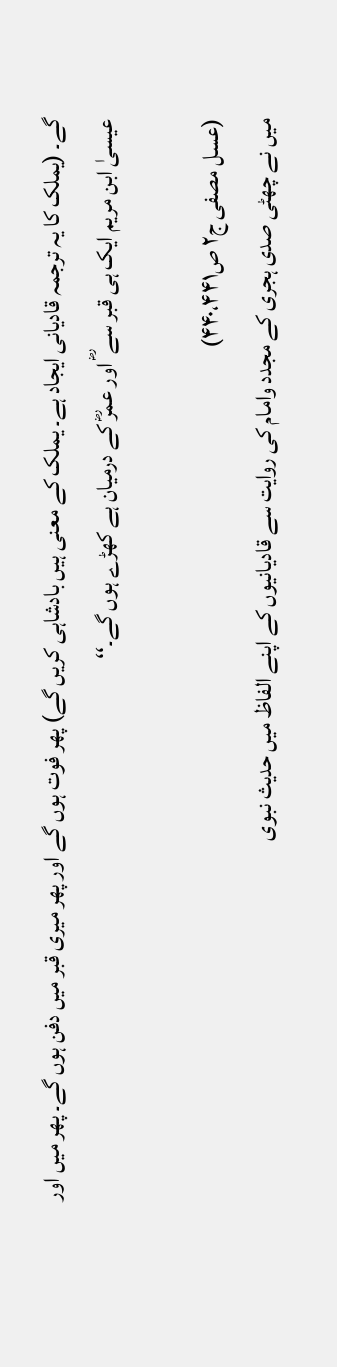گے۔ (یملک کا یہ ترجمہ قادیانی ایجاد ہے۔ یملک کے معنی ہیں بادشاہی کریں گے) پھر فوت ہوں گے اور پھر میری قبر میں دفن ہوں گے۔ پھر میں اور عیسیٰ ابن مریم ایک ہی قبر سے ؓ اور عمرؓ کے درمیان ہے کھڑے ہوں گے۔‘‘

(عسل مصفی ج۲ ص۴۴۰،۴۴۱)
میں نے چھٹی صدی ہجری کے مجدد وامام کی روایت سے قادیانیوں کے اپنے الفاظ میں حدیث نبوی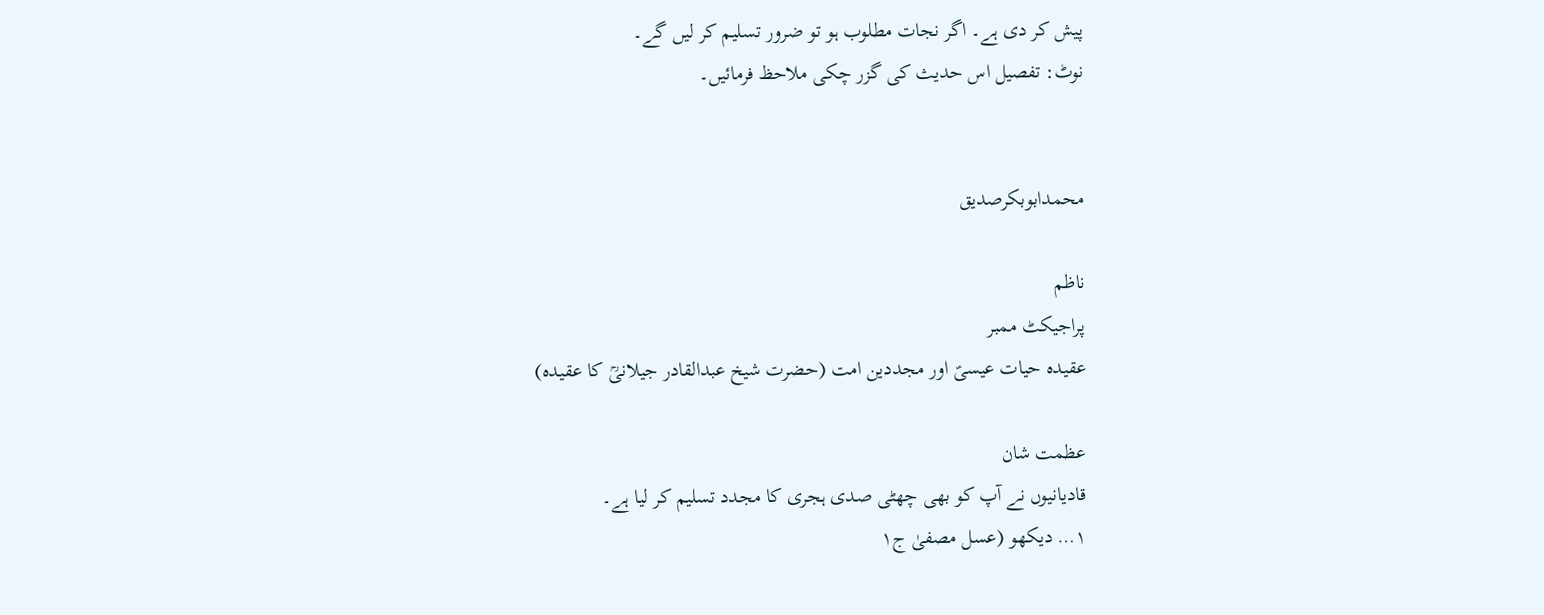پیش کر دی ہے۔ اگر نجات مطلوب ہو تو ضرور تسلیم کر لیں گے۔
نوٹ: تفصیل اس حدیث کی گزر چکی ملاحظ فرمائیں۔


محمدابوبکرصدیق

ناظم
پراجیکٹ ممبر
عقیدہ حیات عیسیؑ اور مجددین امت (حضرت شیخ عبدالقادر جیلانیؒ کا عقیدہ)

عظمت شان
قادیانیوں نے آپ کو بھی چھٹی صدی ہجری کا مجدد تسلیم کر لیا ہے۔
۱… دیکھو (عسل مصفیٰ ج۱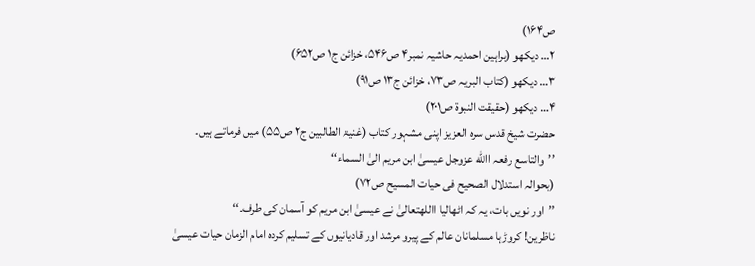ص۱۶۴)
۲… دیکھو (براہین احمدیہ حاشیہ نمبر۴ ص۵۴۶، خزائن ج۱ ص۶۵۲)
۳… دیکھو (کتاب البریہ ص۷۳، خزائن ج۱۳ ص۹۱)
۴… دیکھو (حقیقت النبوۃ ص۲۰۱)
حضرت شیخ قدس سرہ العزیز اپنی مشہور کتاب (غنیۃ الطالبین ج۲ ص۵۵) میں فرماتے ہیں۔
’’والتاسع رفعہ االله عزوجل عیسیٰ ابن مریم الیٰ السماء‘‘
(بحوالہ استدلال الصحیح فی حیات المسیح ص۷۲)
’’اور نویں بات، یہ کہ اٹھالیا االلهتعالیٰ نے عیسیٰ ابن مریم کو آسمان کی طرف۔‘‘
ناظرین! کروڑہا مسلمانان عالم کے پیرو مرشد اور قادیانیوں کے تسلیم کردہ امام الزمان حیات عیسیٰ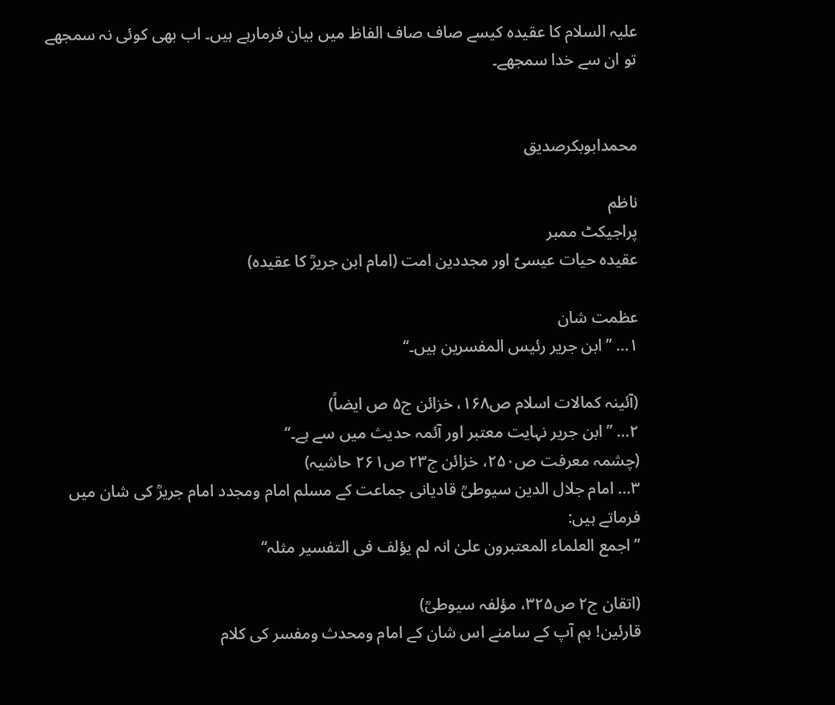علیہ السلام کا عقیدہ کیسے صاف صاف الفاظ میں بیان فرمارہے ہیں۔ اب بھی کوئی نہ سمجھے تو ان سے خدا سمجھے۔


محمدابوبکرصدیق

ناظم
پراجیکٹ ممبر
عقیدہ حیات عیسیؑ اور مجددین امت (امام ابن جریرؒ کا عقیدہ)

عظمت شان
۱… ’’ابن جریر رئیس المفسرین ہیں۔‘‘

(آئینہ کمالات اسلام ص۱۶۸، خزائن ج۵ ص ایضاً)
۲… ’’ابن جریر نہایت معتبر اور آئمہ حدیث میں سے ہے۔‘‘
(چشمہ معرفت ص۲۵۰، خزائن ج۲۳ ص۲۶۱ حاشیہ)
۳… امام جلال الدین سیوطیؒ قادیانی جماعت کے مسلم امام ومجدد امام جریرؒ کی شان میں فرماتے ہیں:
’’اجمع العلماء المعتبرون علیٰ انہ لم یؤلف فی التفسیر مثلہ‘‘

(اتقان ج۲ ص۳۲۵، مؤلفہ سیوطیؒ)
قارئین! ہم آپ کے سامنے اس شان کے امام ومحدث ومفسر کی کلام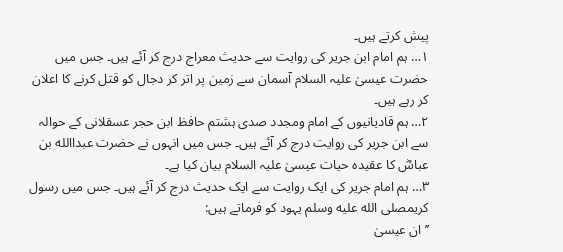پیش کرتے ہیں۔
۱… ہم امام ابن جریر کی روایت سے حدیث معراج درج کر آئے ہیں۔ جس میں حضرت عیسیٰ علیہ السلام آسمان سے زمین پر اتر کر دجال کو قتل کرنے کا اعلان کر رہے ہیں۔
۲… ہم قادیانیوں کے امام ومجدد صدی ہشتم حافظ ابن حجر عسقلانی کے حوالہ سے ابن جریر کی روایت درج کر آئے ہیں۔ جس میں انہوں نے حضرت عبداالله بن عباسؓ کا عقیدہ حیات عیسیٰ علیہ السلام بیان کیا ہے۔
۳… ہم امام جریر کی ایک روایت سے ایک حدیث درج کر آئے ہیں۔ جس میں رسول کریمصلى الله عليه وسلم یہود کو فرماتے ہیں:
’’ ان عیسیٰ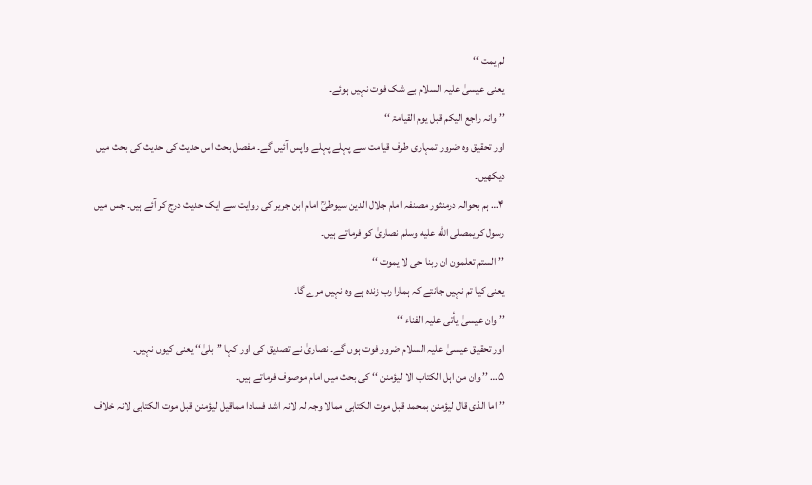لم یمت ‘‘
یعنی عیسیٰ علیہ السلام بے شک فوت نہیں ہوئے۔
’’ وانہ راجع الیکم قبل یوم القیامۃ ‘‘
اور تحقیق وہ ضرور تمہاری طرف قیامت سے پہلے پہلے واپس آئیں گے۔ مفصل بحث اس حدیث کی حدیث کی بحث میں دیکھیں۔
۴… ہم بحوالہ درمنثور مصنفہ امام جلال الدین سیوطیؒ امام ابن جریر کی روایت سے ایک حدیث درج کر آئے ہیں۔ جس میں رسول کریمصلى الله عليه وسلم نصاریٰ کو فرماتے ہیں۔
’’ الستم تعلمون ان ربنا حی لا یموت ‘‘
یعنی کیا تم نہیں جانتے کہ ہمارا رب زندہ ہے وہ نہیں مرے گا۔
’’ وان عیسیٰ یأتی علیہ الفناء ‘‘
اور تحقیق عیسیٰ علیہ السلام ضرور فوت ہوں گے۔ نصاریٰ نے تصدیق کی اور کہا ’’بلیٰ‘‘ یعنی کیوں نہیں۔
۵… ’’ وان من اہل الکتاب الا لیؤمنن ‘‘ کی بحث میں امام موصوف فرماتے ہیں۔
’’ اما الذی قال لیؤمنن بمحمد قبل موت الکتابی ممالا وجہ لہ لانہ اشد فسادا مماقیل لیؤمنن قبل موت الکتابی لانہ خلاف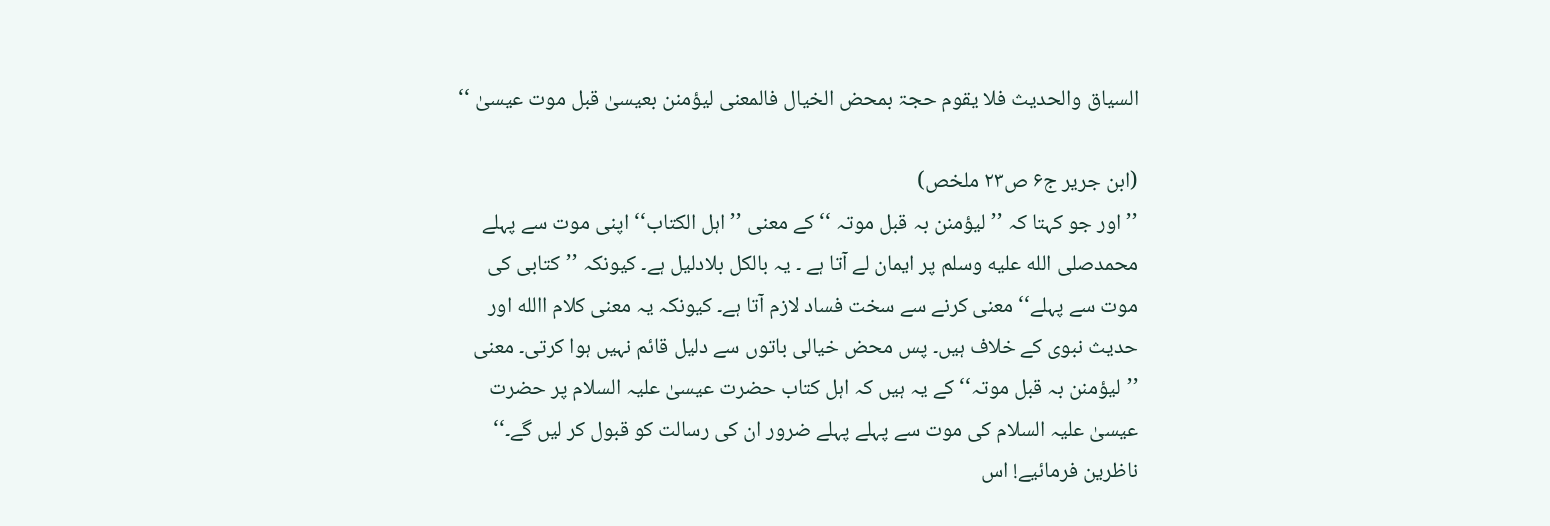السیاق والحدیث فلا یقوم حجۃ بمحض الخیال فالمعنی لیؤمنن بعیسیٰ قبل موت عیسیٰ ‘‘

(ابن جریر ج۶ ص۲۳ ملخص)
’’اور جو کہتا کہ ’’ لیؤمنن بہ قبل موتہ ‘‘کے معنی ’’اہل الکتاب‘‘ اپنی موت سے پہلے محمدصلى الله عليه وسلم پر ایمان لے آتا ہے ۔ یہ بالکل بلادلیل ہے۔ کیونکہ ’’کتابی کی موت سے پہلے‘‘ معنی کرنے سے سخت فساد لازم آتا ہے۔ کیونکہ یہ معنی کلام االله اور حدیث نبوی کے خلاف ہیں۔ پس محض خیالی باتوں سے دلیل قائم نہیں ہوا کرتی۔ معنی ’’لیؤمنن بہ قبل موتہ‘‘ کے یہ ہیں کہ اہل کتاب حضرت عیسیٰ علیہ السلام پر حضرت عیسیٰ علیہ السلام کی موت سے پہلے پہلے ضرور ان کی رسالت کو قبول کر لیں گے۔‘‘
ناظرین فرمائیے! اس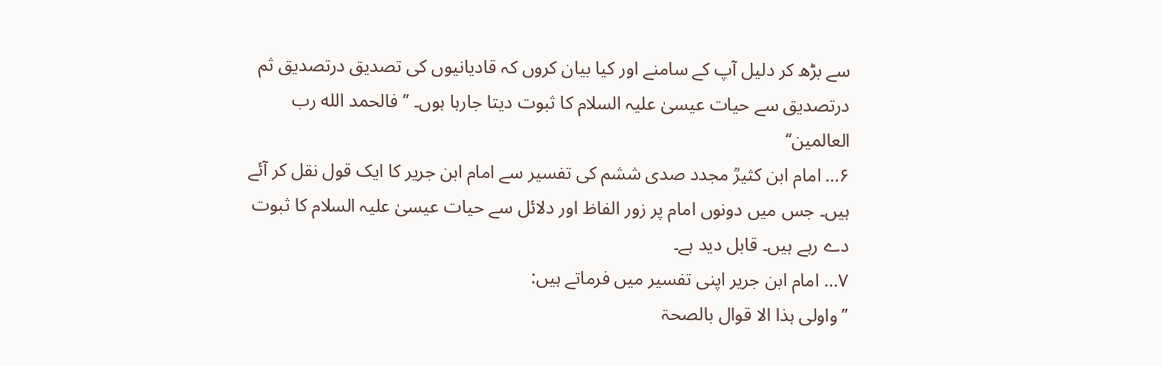سے بڑھ کر دلیل آپ کے سامنے اور کیا بیان کروں کہ قادیانیوں کی تصدیق درتصدیق ثم درتصدیق سے حیات عیسیٰ علیہ السلام کا ثبوت دیتا جارہا ہوں۔ ’’فالحمد الله رب العالمین‘‘
۶… امام ابن کثیرؒ مجدد صدی ششم کی تفسیر سے امام ابن جریر کا ایک قول نقل کر آئے ہیں۔ جس میں دونوں امام پر زور الفاظ اور دلائل سے حیات عیسیٰ علیہ السلام کا ثبوت دے رہے ہیں۔ قابل دید ہے۔
۷… امام ابن جریر اپنی تفسیر میں فرماتے ہیں:
’’ واولی ہذا الا قوال بالصحۃ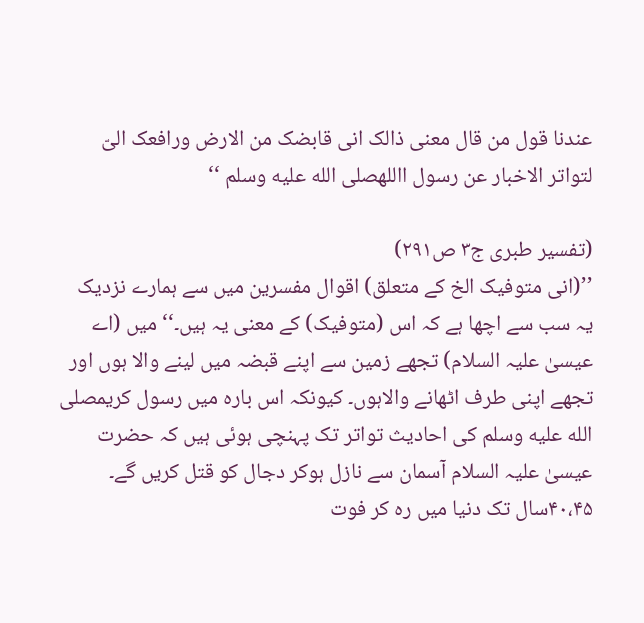عندنا قول من قال معنی ذالک انی قابضک من الارض ورافعک الیّ لتواتر الاخبار عن رسول االلهصلى الله عليه وسلم ‘‘

(تفسیر طبری ج۳ ص۲۹۱)
’’(انی متوفیک الخ کے متعلق) اقوال مفسرین میں سے ہمارے نزدیک یہ سب سے اچھا ہے کہ اس (متوفیک) کے معنی یہ ہیں۔‘‘ میں (اے عیسیٰ علیہ السلام) تجھے زمین سے اپنے قبضہ میں لینے والا ہوں اور تجھے اپنی طرف اٹھانے والاہوں۔ کیونکہ اس بارہ میں رسول کریمصلى الله عليه وسلم کی احادیث تواتر تک پہنچی ہوئی ہیں کہ حضرت عیسیٰ علیہ السلام آسمان سے نازل ہوکر دجال کو قتل کریں گے۔ ۴۰،۴۵سال تک دنیا میں رہ کر فوت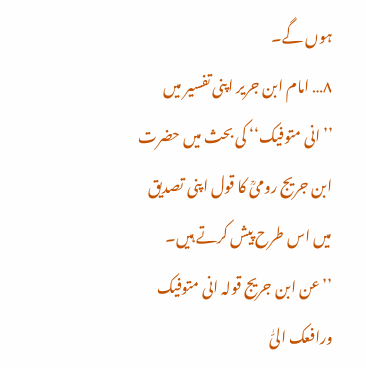ہوں گے۔
۸… امام ابن جریر اپنی تفسیر میں ’’انی متوفیک‘‘ کی بحث میں حضرت ابن جریج رومیؒ کا قول اپنی تصدیق میں اس طرح پیش کرتے ہیں۔
’’ عن ابن جریج قولہ انی متوفیک ورافعک الیّٰ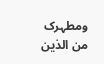ومطہرک من الذین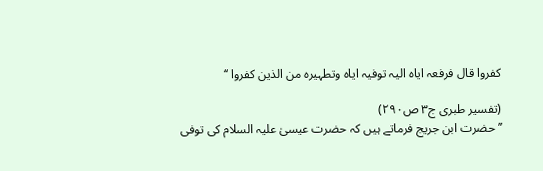کفروا قال فرفعہ ایاہ الیہ توفیہ ایاہ وتطہیرہ من الذین کفروا ‘‘

(تفسیر طبری ج۳ ص۲۹۰)
’’حضرت ابن جریج فرماتے ہیں کہ حضرت عیسیٰ علیہ السلام کی توفی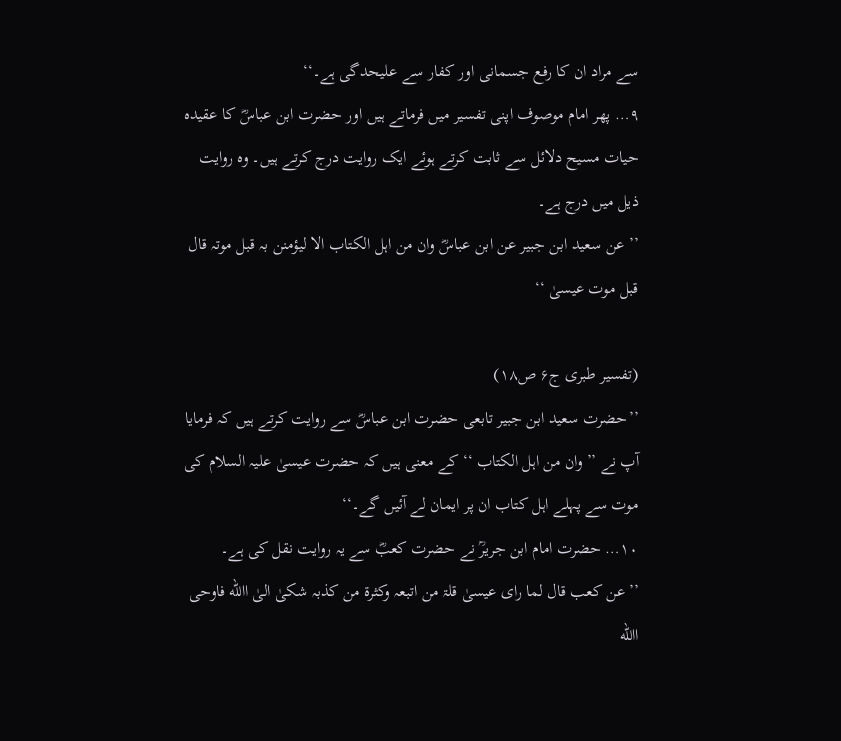سے مراد ان کا رفع جسمانی اور کفار سے علیحدگی ہے۔‘‘
۹… پھر امام موصوف اپنی تفسیر میں فرماتے ہیں اور حضرت ابن عباسؓ کا عقیدہ حیات مسیح دلائل سے ثابت کرتے ہوئے ایک روایت درج کرتے ہیں۔ وہ روایت ذیل میں درج ہے۔
’’ عن سعید ابن جبیر عن ابن عباسؓ وان من اہل الکتاب الا لیؤمنن بہ قبل موتہ قال قبل موت عیسیٰ ‘‘

(تفسیر طبری ج۶ ص۱۸)
’’حضرت سعید ابن جبیر تابعی حضرت ابن عباسؓ سے روایت کرتے ہیں کہ فرمایا آپ نے ’’ وان من اہل الکتاب ‘‘ کے معنی ہیں کہ حضرت عیسیٰ علیہ السلام کی موت سے پہلے اہل کتاب ان پر ایمان لے آئیں گے۔‘‘
۱۰… حضرت امام ابن جریرؒ نے حضرت کعبؓ سے یہ روایت نقل کی ہے۔
’’ عن کعب قال لما رای عیسیٰ قلۃ من اتبعہ وکثرۃ من کذبہ شکیٰ الیٰ االله فاوحی االله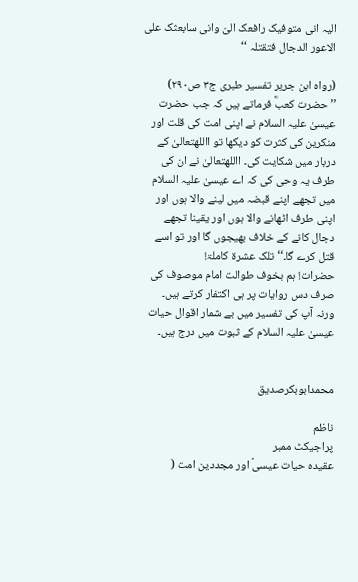الیہ انی متوفیک رافعک الیّ وانی سابعثک علی الاعور الدجال فتقتلہ ‘‘

(رواہ ابن جریر تفسیر طبری ج۳ ص۲۹۰)
’’حضرت کعبؓ فرماتے ہیں کہ جب حضرت عیسیٰ علیہ السلام نے اپنی امت کی قلت اور منکرین کی کثرت کو دیکھا تو االلهتعالیٰ کے دربار میں شکایت کی۔ االلهتعالیٰ نے ان کی طرف یہ وحی کی کہ اے عیسیٰ علیہ السلام میں تجھے اپنے قبضہ میں لینے والا ہوں اور اپنی طرف اٹھانے والا ہوں اور یقینا تجھے دجال کانے کے خلاف بھیجوں گا اور تو اسے قتل کرے گا۔‘‘ تلک عشرۃ کاملۃ!
حضرات! ہم بخوف طوالت امام موصوف کی صرف دس روایات پر ہی اکتفار کرتے ہیں۔ ورنہ آپ کی تفسیر میں بے شمار اقوال حیات عیسیٰ علیہ السلام کے ثبوت میں درج ہیں۔


محمدابوبکرصدیق

ناظم
پراجیکٹ ممبر
عقیدہ حیات عیسیؑ اور مجددین امت (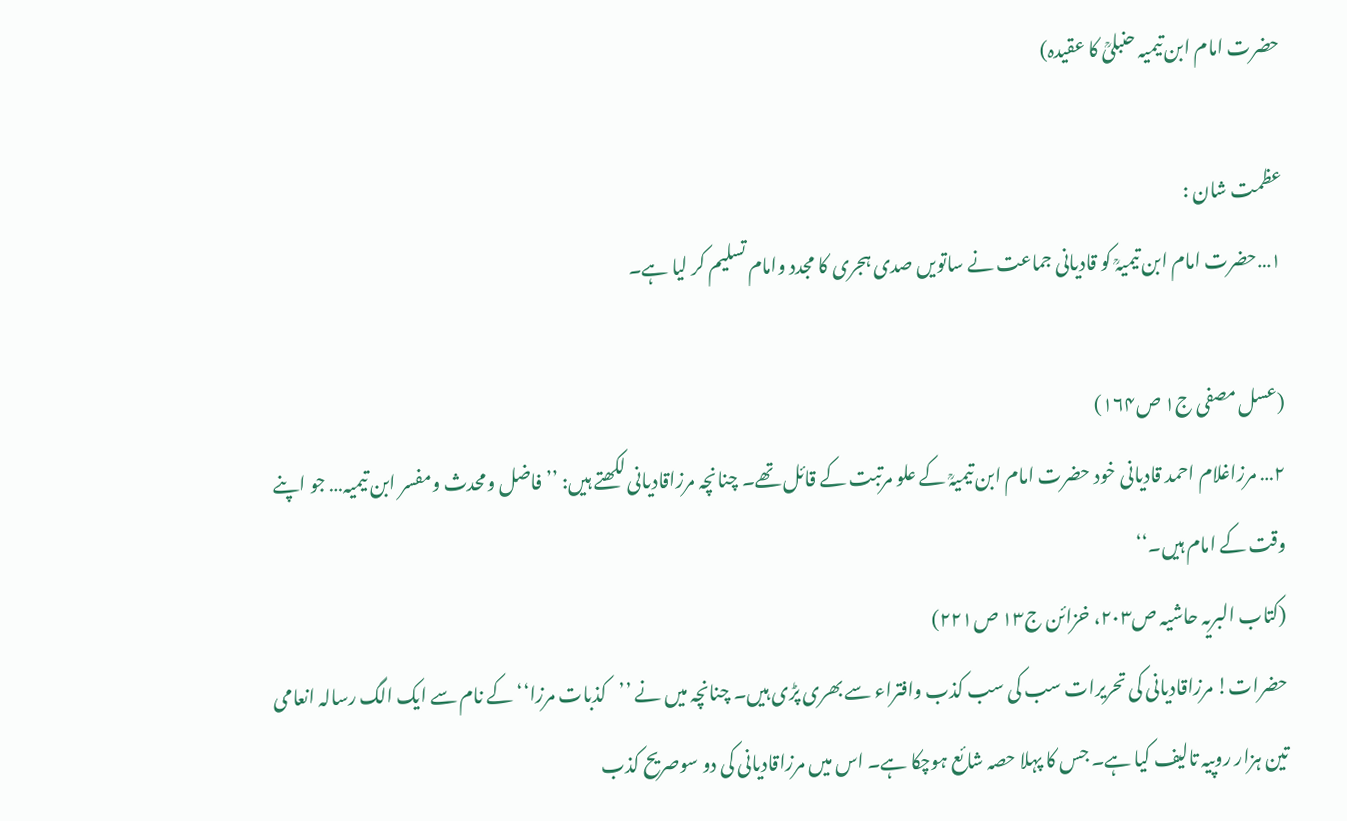حضرت امام ابن تیمیہ حنبلیؒ کا عقیدہ)

عظمت شان :
۱…حضرت امام ابن تیمیہؒ کو قادیانی جماعت نے ساتویں صدی ہجری کا مجدد وامام تسلیم کر لیا ہے۔

(عسل مصفی ج۱ ص۱۶۴)
۲… مرزاغلام احمد قادیانی خود حضرت امام ابن تیمیہؒ کے علو مرتبت کے قائل تھے۔ چنانچہ مرزاقادیانی لکھتے ہیں: ’’فاضل ومحدث ومفسر ابن تیمیہ… جو اپنے وقت کے امام ہیں۔‘‘
(کتاب البریہ حاشیہ ص۲۰۳، خزائن ج۱۳ ص۲۲۱)
حضرات! مرزاقادیانی کی تحریرات سب کی سب کذب وافتراء سے بھری پڑی ہیں۔ چنانچہ میں نے ’’کذبات مرزا‘‘ کے نام سے ایک الگ رسالہ انعامی تین ہزار روپیہ تالیف کیا ہے۔ جس کا پہلا حصہ شائع ہوچکا ہے۔ اس میں مرزاقادیانی کی دو سوصریح کذب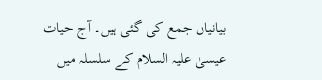بیانیاں جمع کی گئی ہیں۔ آج حیات عیسیٰ علیہ السلام کے سلسلہ میں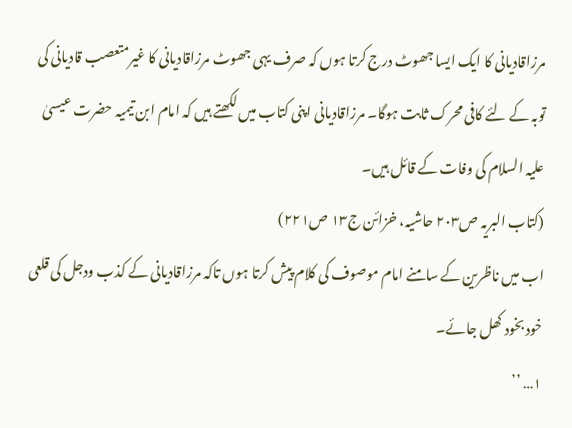مرزاقادیانی کا ایک ایسا جھوٹ درج کرتا ہوں کہ صرف یہی جھوٹ مرزاقادیانی کا غیرمتعصب قادیانی کی توبہ کے لئے کافی محرک ثابت ہوگا۔ مرزاقادیانی اپنی کتاب میں لکھتے ہیں کہ امام ابن تیمیہ حضرت عیسیٰ علیہ السلام کی وفات کے قائل ہیں۔
(کتاب البریہ ص۲۰۳ حاشیہ، خزائن ج۱۳ ص۲۲۱)
اب میں ناظرین کے سامنے امام موصوف کی کلام پیش کرتا ہوں تاکہ مرزاقادیانی کے کذب ودجل کی قلعی خود بخود کھل جائے۔
۱… ’’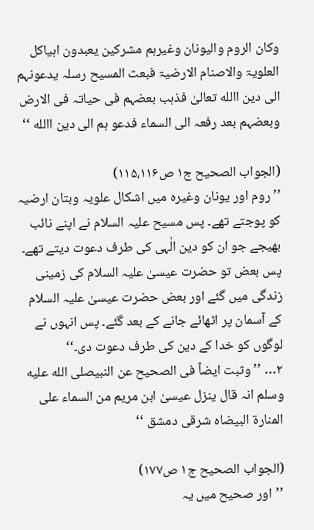وکان الروم والیونان وغیرہم مشرکین یعبدون اہیاکل العلویۃ والاصنام الارضیۃ فبعث المسیح رسلہ یدعونہم الی دین االله تعالیٰ فذہب بعضہم فی حیاتہ فی الارض وبعضہم بعد رفعہ الی السماء فدعو ہم الی دین االله ‘‘

(الجواب الصحیح ج۱ ص۱۱۵،۱۱۶)
’’روم اور یونان وغیرہ میں اشکال علویہ وبتان ارضیہ کو پوجتے تھے۔ پس مسیح علیہ السلام نے اپنے نائب بھیجے جو ان کو دین الٰہی کی طرف دعوت دیتے تھے۔ پس بعض تو حضرت عیسیٰ علیہ السلام کی زمینی زندگی میں گئے اور بعض حضرت عیسیٰ علیہ السلام کے آسمان پر اٹھائے جانے کے بعد گئے۔ پس انہوں نے لوگوں کو خدا کے دین کی طرف دعوت دی۔‘‘
۲… ’’ وثبت ایضاً فی الصحیح عن النبیصلى الله عليه وسلم انہ قال ینزل عیسیٰ ابن مریم من السماء علی المنارۃ البیضاہ شرقی دمشق ‘‘

(الجواب الصحیح ج۱ ص۱۷۷)
’’اور صحیح میں یہ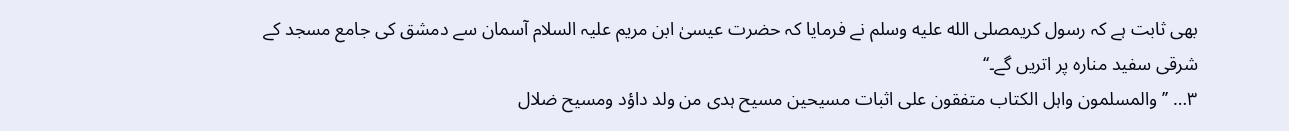بھی ثابت ہے کہ رسول کریمصلى الله عليه وسلم نے فرمایا کہ حضرت عیسیٰ ابن مریم علیہ السلام آسمان سے دمشق کی جامع مسجد کے شرقی سفید منارہ پر اتریں گے۔‘‘
۳… ’’ والمسلمون واہل الکتاب متفقون علی اثبات مسیحین مسیح ہدی من ولد داؤد ومسیح ضلال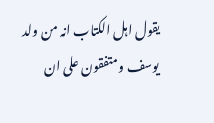یقول اہل الکتاب انہ من ولد یوسف ومتفقون علی ان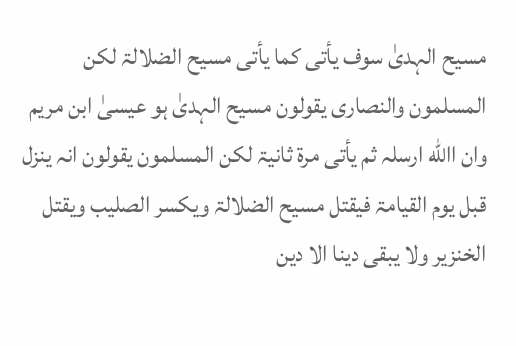مسیح الہدیٰ سوف یأتی کما یأتی مسیح الضلالۃ لکن المسلمون والنصاری یقولون مسیح الہدیٰ ہو عیسیٰ ابن مریم وان االله ارسلہ ثم یأتی مرۃ ثانیۃ لکن المسلمون یقولون انہ ینزل قبل یوم القیامۃ فیقتل مسیح الضلالۃ ویکسر الصلیب ویقتل الخنزیر ولا یبقی دینا الا دین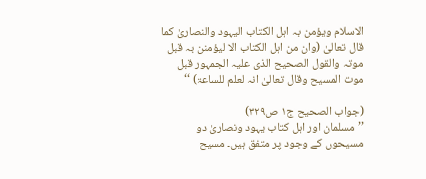الاسلام ویؤمن بہ اہل الکتاب الیہود والنصاریٰ کما قال تعالیٰ (وان من اہل الکتاب الا لیؤمنن بہ قبل موتہ والقول الصحیح الذی علیہ الجمہور قبل موت المسیح وقال تعالیٰ انہ لعلم للساعۃ) ‘‘

(جواب الصحیح ج۱ ص۳۲۹)
’’مسلمان اور اہل کتاب یہود ونصاریٰ دو مسیحوں کے وجود پر متفق ہیں۔ مسیح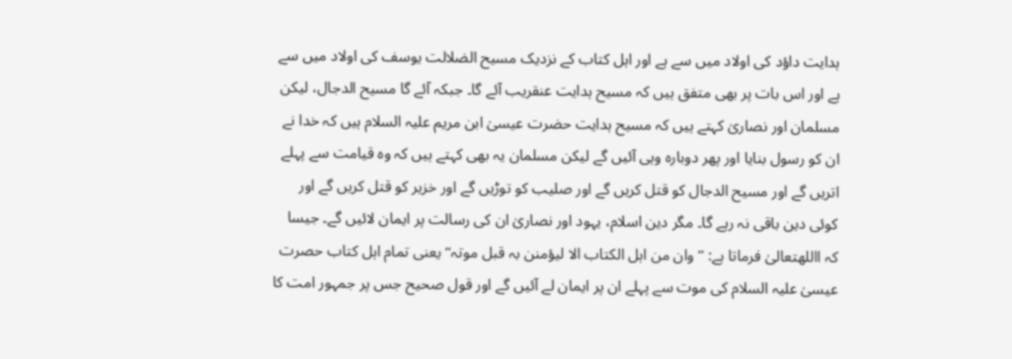ہدایت داؤد کی اولاد میں سے ہے اور اہل کتاب کے نزدیک مسیح الضلالت یوسف کی اولاد میں سے ہے اور اس بات پر بھی متفق ہیں کہ مسیح ہدایت عنقریب آئے گا۔ جبکہ آئے گا مسیح الدجال، لیکن مسلمان اور نصاریٰ کہتے ہیں کہ مسیح ہدایت حضرت عیسیٰ ابن مریم علیہ السلام ہیں کہ خدا نے ان کو رسول بنایا اور پھر دوبارہ وہی آئیں گے لیکن مسلمان یہ بھی کہتے ہیں کہ وہ قیامت سے پہلے اتریں گے اور مسیح الدجال کو قتل کریں گے اور صلیب کو توڑیں گے اور خزیر کو قتل کریں گے اور کوئی دین باقی نہ رہے گا۔ مگر دین اسلام، یہود اور نصاریٰ ان کی رسالت پر ایمان لائیں گے۔ جیسا کہ االلهتعالیٰ فرماتا ہے: ’’وان من اہل الکتاب الا لیؤمنن بہ قبل موتہ‘‘ یعنی تمام اہل کتاب حصرت عیسیٰ علیہ السلام کی موت سے پہلے ان پر ایمان لے آئیں گے اور قول صحیح جس پر جمہور امت کا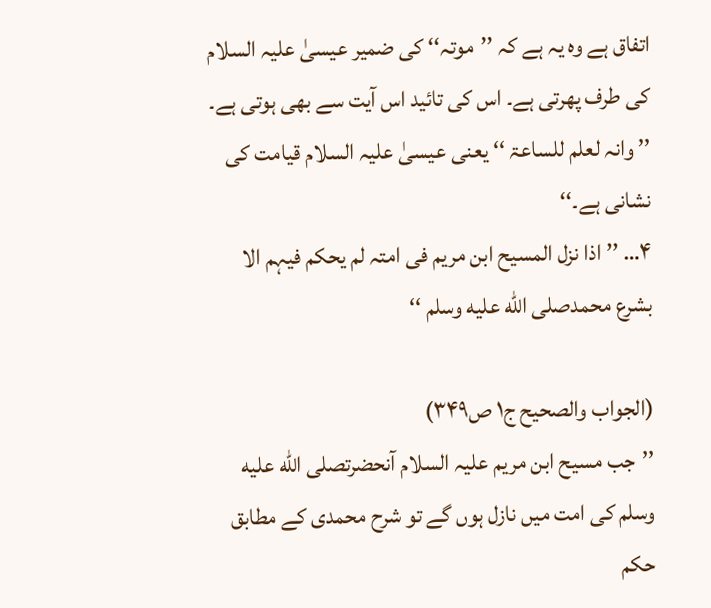اتفاق ہے وہ یہ ہے کہ ’’موتہ‘‘ کی ضمیر عیسیٰ علیہ السلام کی طرف پھرتی ہے۔ اس کی تائید اس آیت سے بھی ہوتی ہے۔ ’’ وانہ لعلم للساعۃ ‘‘ یعنی عیسیٰ علیہ السلام قیامت کی نشانی ہے۔‘‘
۴… ’’ اذا نزل المسیح ابن مریم فی امتہ لم یحکم فیہم الا بشرع محمدصلى الله عليه وسلم ‘‘

(الجواب والصحیح ج۱ ص۳۴۹)
’’جب مسیح ابن مریم علیہ السلام آنحضرتصلى الله عليه وسلم کی امت میں نازل ہوں گے تو شرح محمدی کے مطابق حکم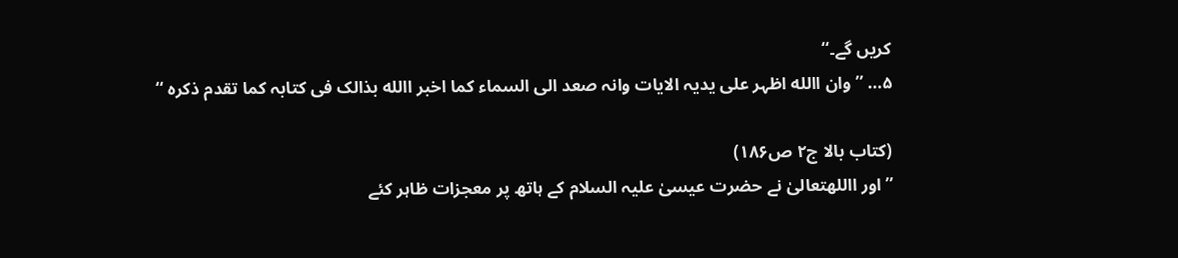کریں گے۔‘‘
۵… ’’ وان االله اظہر علی یدیہ الایات وانہ صعد الی السماء کما اخبر االله بذالک فی کتابہ کما تقدم ذکرہ ‘‘

(کتاب بالا ج۲ ص۱۸۶)
’’اور االلهتعالیٰ نے حضرت عیسیٰ علیہ السلام کے ہاتھ پر معجزات ظاہر کئے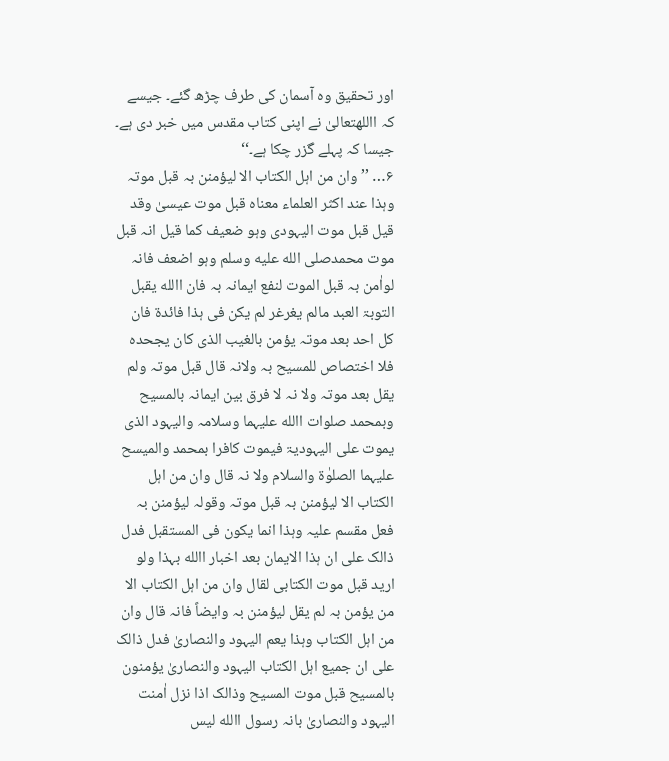اور تحقیق وہ آسمان کی طرف چڑھ گئے۔ جیسے کہ االلهتعالیٰ نے اپنی کتاب مقدس میں خبر دی ہے۔ جیسا کہ پہلے گزر چکا ہے۔‘‘
۶… ’’ وان من اہل الکتاب الا لیؤمنن بہ قبل موتہ وہذا عند اکثر العلماء معناہ قبل موت عیسیٰ وقد قیل قبل موت الیہودی وہو ضعیف کما قیل انہ قبل موت محمدصلى الله عليه وسلم وہو اضعف فانہ لواٰمن بہ قبل الموت لنفع ایمانہ بہ فان االله یقبل التوبۃ العبد مالم یغرغر لم یکن فی ہذا فائدۃ فان کل احد بعد موتہ یؤمن بالغیب الذی کان یجحدہ فلا اختصاص للمسیح بہ ولانہ قال قبل موتہ ولم یقل بعد موتہ ولا نہ لا فرق بین ایمانہ بالمسیح وبمحمد صلوات االله علیہما وسلامہ والیہود الذی یموت علی الیہودیۃ فیموت کافرا بمحمد والمیسح علیہما الصلوٰۃ والسلام ولا نہ قال وان من اہل الکتاب الا لیؤمنن بہ قبل موتہ وقولہ لیؤمنن بہ فعل مقسم علیہ وہذا انما یکون فی المستقبل فدل ذالک علی ان ہذا الایمان بعد اخبار االله بہذا ولو ارید قبل موت الکتابی لقال وان من اہل الکتاب الا من یؤمن بہ لم یقل لیؤمنن بہ وایضاً فانہ قال وان من اہل الکتاب وہذا یعم الیہود والنصاریٰ فدل ذالک علی ان جمیع اہل الکتاب الیہود والنصاریٰ یؤمنون بالمسیح قبل موت المسیح وذالک اذا نزل اٰمنت الیہود والنصاریٰ بانہ رسول االله لیس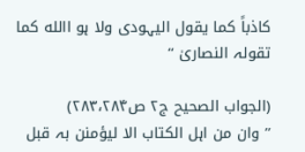کاذباً کما یقول الیہودی ولا ہو االله کما تقولہ النصاریٰ ‘‘

(الجواب الصحیح ج۲ ص۲۸۳،۲۸۴)
’’ وان من اہل الکتاب الا لیؤمنن بہ قبل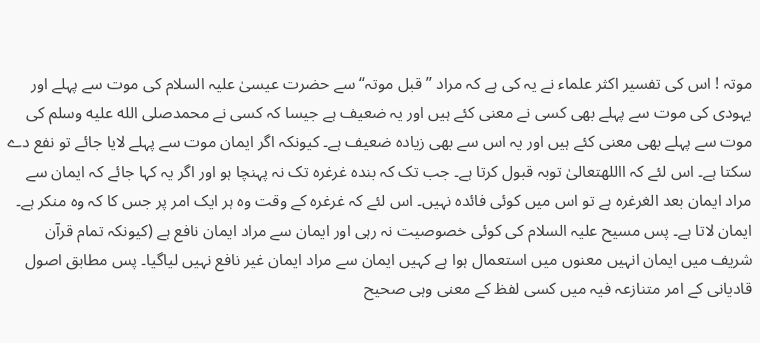موتہ ! اس کی تفسیر اکثر علماء نے یہ کی ہے کہ مراد ’’قبل موتہ‘‘ سے حضرت عیسیٰ علیہ السلام کی موت سے پہلے اور یہودی کی موت سے پہلے بھی کسی نے معنی کئے ہیں اور یہ ضعیف ہے جیسا کہ کسی نے محمدصلى الله عليه وسلم کی موت سے پہلے بھی معنی کئے ہیں اور یہ اس سے بھی زیادہ ضعیف ہے۔ کیونکہ اگر ایمان موت سے پہلے لایا جائے تو نفع دے سکتا ہے۔ اس لئے کہ االلهتعالیٰ توبہ قبول کرتا ہے۔ جب تک کہ بندہ غرغرہ تک نہ پہنچا ہو اور اگر یہ کہا جائے کہ ایمان سے مراد ایمان بعد الغرغرہ ہے تو اس میں کوئی فائدہ نہیں۔ اس لئے کہ غرغرہ کے وقت وہ ہر ایک امر پر جس کا کہ وہ منکر ہے۔ ایمان لاتا ہے۔ پس مسیح علیہ السلام کی کوئی خصوصیت نہ رہی اور ایمان سے مراد ایمان نافع ہے (کیونکہ تمام قرآن شریف میں ایمان انہیں معنوں میں استعمال ہوا ہے کہیں ایمان سے مراد ایمان غیر نافع نہیں لیاگیا۔ پس مطابق اصول قادیانی کے امر متنازعہ فیہ میں کسی لفظ کے معنی وہی صحیح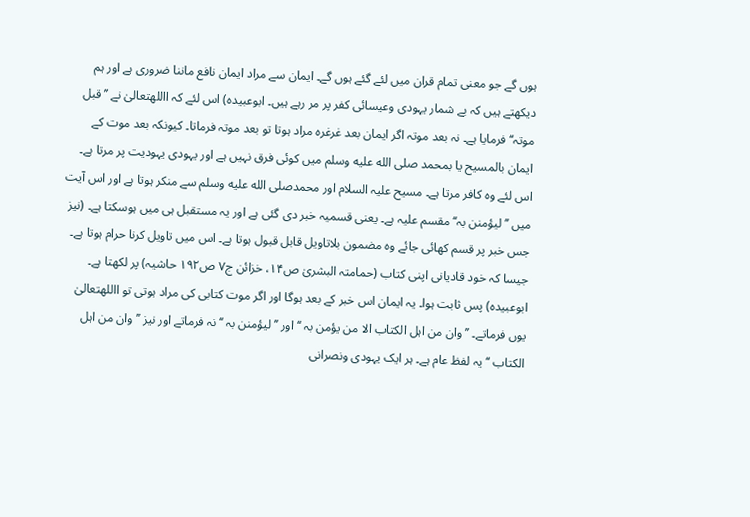ہوں گے جو معنی تمام قران میں لئے گئے ہوں گے۔ ایمان سے مراد ایمان نافع ماننا ضروری ہے اور ہم دیکھتے ہیں کہ بے شمار یہودی وعیسائی کفر پر مر رہے ہیں۔ ابوعبیدہ) اس لئے کہ االلهتعالیٰ نے ’’قبل موتہ‘‘ فرمایا ہے۔ نہ بعد موتہ اگر ایمان بعد غرغرہ مراد ہوتا تو بعد موتہ فرماتا۔ کیونکہ بعد موت کے ایمان بالمسیح یا بمحمد صلى الله عليه وسلم میں کوئی فرق نہیں ہے اور یہودی یہودیت پر مرتا ہے۔ اس لئے وہ کافر مرتا ہے۔ مسیح علیہ السلام اور محمدصلى الله عليه وسلم سے منکر ہوتا ہے اور اس آیت میں ’’لیؤمنن بہ‘‘ مقسم علیہ ہے۔ یعنی قسمیہ خبر دی گئی ہے اور یہ مستقبل ہی میں ہوسکتا ہے۔ (نیز جس خبر پر قسم کھائی جائے وہ مضمون بلاتاویل قابل قبول ہوتا ہے۔ اس میں تاویل کرنا حرام ہوتا ہے۔ جیسا کہ خود قادیانی اپنی کتاب (حمامتہ البشریٰ ص۱۴، خزائن ج۷ ص۱۹۲ حاشیہ) پر لکھتا ہے۔ ابوعبیدہ) پس ثابت ہوا۔ یہ ایمان اس خبر کے بعد ہوگا اور اگر موت کتابی کی مراد ہوتی تو االلهتعالیٰ یوں فرماتے۔ ’’ وان من اہل الکتاب الا من یؤمن بہ ‘‘ اور ’’ لیؤمنن بہ ‘‘ نہ فرماتے اور نیز ’’ وان من اہل الکتاب ‘‘ یہ لفظ عام ہے۔ ہر ایک یہودی ونصرانی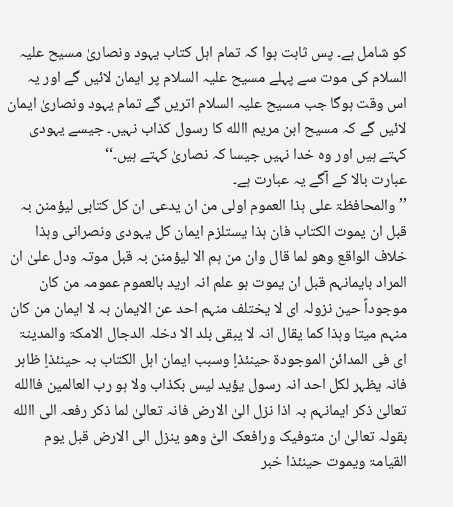کو شامل ہے۔ پس ثابت ہوا کہ تمام اہل کتاب یہود ونصاریٰ مسیح علیہ السلام کی موت سے پہلے مسیح علیہ السلام پر ایمان لائیں گے اور یہ اس وقت ہوگا جب مسیح علیہ السلام اتریں گے تمام یہود ونصاریٰ ایمان لائیں گے کہ مسیح ابن مریم االله کا رسول کذاب نہیں۔ جیسے یہودی کہتے ہیں اور وہ خدا نہیں جیسا کہ نصاریٰ کہتے ہیں۔‘‘
عبارت بالا کے آگے یہ عبارت ہے۔
’’ والمحافظۃ علی ہذا العموم اولی من ان یدعی ان کل کتابی لیؤمنن بہ قبل ان یموت الکتاب فان ہذا یستلزم ایمان کل یہودی ونصرانی وہذا خلاف الواقع وھو لما قال وان من ہم الا لیؤمنن بہ قبل موتہ ودل علیٰ ان المراد بایمانہم قبل ان یموت ہو علم انہ ارید بالعموم عمومہ من کان موجوداً حین نزولہ ای لا یختلف منہم احد عن الایمان بہ لا ایمان من کان منہم میتا وہذا کما یقال انہ لا یبقی بلد الا دخلہ الدجال الامکۃ والمدینۃ ای فی المدائن الموجودۃ حینئذاٍ وسبب ایمان اہل الکتاب بہ حینئذاٍ ظاہر فانہ یظہر لکل احد انہ رسول یؤید لیس بکذاب ولا ہو رب العالمین فاالله تعالیٰ ذکر ایمانہم بہ اذا نزل الیٰ الارض فانہ تعالیٰ لما ذکر رفعہ الی االله بقولہ تعالیٰ ان متوفیک ورافعک الیّٰ وھو ینزل الی الارض قبل یوم القیامۃ ویموت حینئذا خبر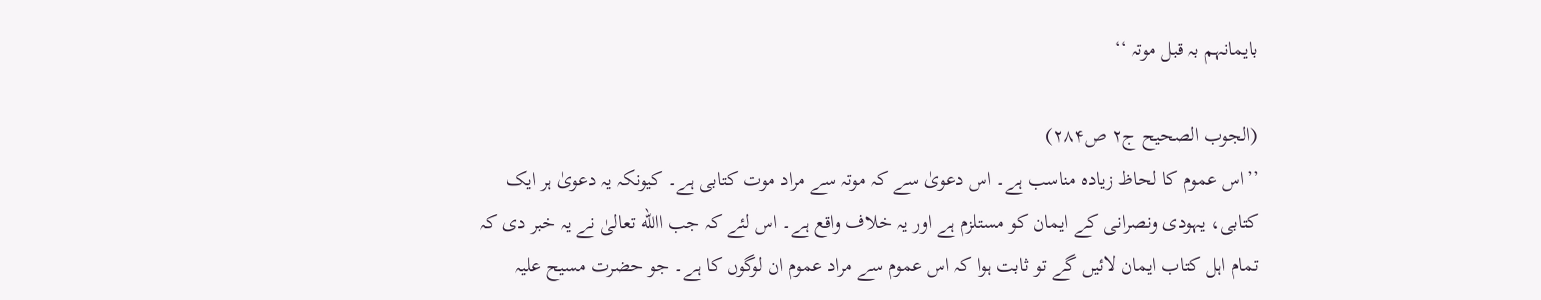بایمانہم بہ قبل موتہ ‘‘

(الجوب الصحیح ج۲ ص۲۸۴)
’’اس عموم کا لحاظ زیادہ مناسب ہے۔ اس دعویٰ سے کہ موتہ سے مراد موت کتابی ہے۔ کیونکہ یہ دعویٰ ہر ایک کتابی، یہودی ونصرانی کے ایمان کو مستلزم ہے اور یہ خلاف واقع ہے۔ اس لئے کہ جب االله تعالیٰ نے یہ خبر دی کہ تمام اہل کتاب ایمان لائیں گے تو ثابت ہوا کہ اس عموم سے مراد عموم ان لوگوں کا ہے۔ جو حضرت مسیح علیہ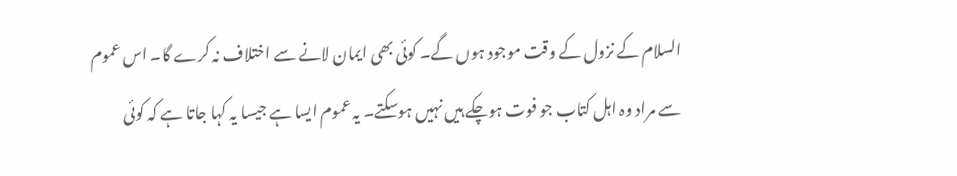السلام کے نزول کے وقت موجود ہوں گے۔ کوئی بھی ایمان لانے سے اختلاف نہ کرے گا۔ اس عموم سے مراد وہ اہل کتاب جو فوت ہوچکے ہیں نہیں ہوسکتے۔ یہ عموم ایسا ہے جیسا یہ کہا جاتا ہے کہ کوئی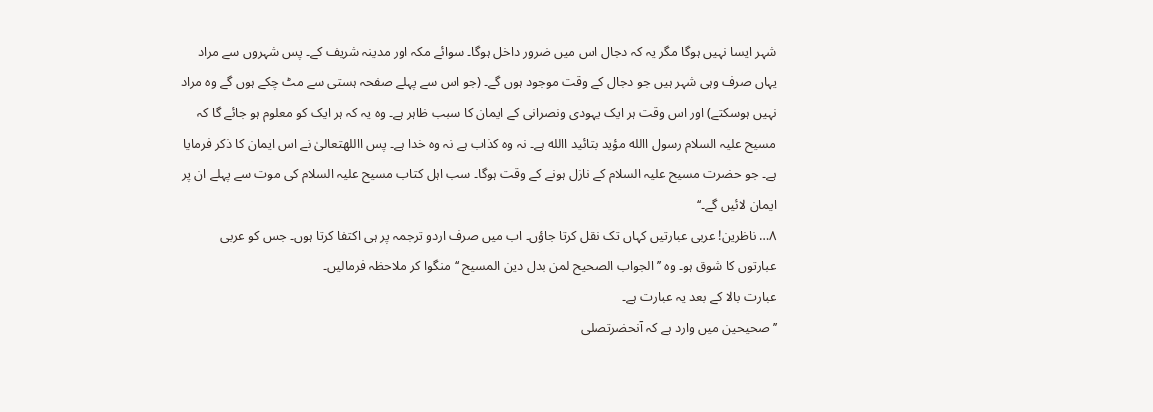شہر ایسا نہیں ہوگا مگر یہ کہ دجال اس میں ضرور داخل ہوگا۔ سوائے مکہ اور مدینہ شریف کے۔ پس شہروں سے مراد یہاں صرف وہی شہر ہیں جو دجال کے وقت موجود ہوں گے۔ (جو اس سے پہلے صفحہ ہستی سے مٹ چکے ہوں گے وہ مراد نہیں ہوسکتے) اور اس وقت ہر ایک یہودی ونصرانی کے ایمان کا سبب ظاہر ہے۔ وہ یہ کہ ہر ایک کو معلوم ہو جائے گا کہ مسیح علیہ السلام رسول االله مؤید بتائید االله ہے۔ نہ وہ کذاب ہے نہ وہ خدا ہے۔ پس االلهتعالیٰ نے اس ایمان کا ذکر فرمایا ہے۔ جو حضرت مسیح علیہ السلام کے نازل ہونے کے وقت ہوگا۔ سب اہل کتاب مسیح علیہ السلام کی موت سے پہلے ان پر ایمان لائیں گے۔‘‘
۸… ناظرین! عربی عبارتیں کہاں تک نقل کرتا جاؤں۔ اب میں صرف اردو ترجمہ پر ہی اکتفا کرتا ہوں۔ جس کو عربی عبارتوں کا شوق ہو۔ وہ ’’ الجواب الصحیح لمن بدل دین المسیح ‘‘ منگوا کر ملاحظہ فرمالیں۔
عبارت بالا کے بعد یہ عبارت ہے۔
’’صحیحین میں وارد ہے کہ آنحضرتصلى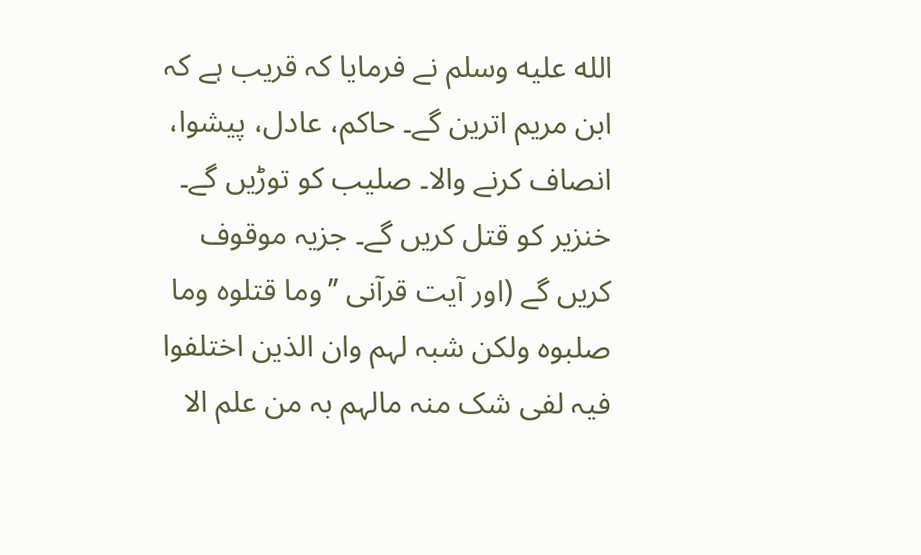الله عليه وسلم نے فرمایا کہ قریب ہے کہ ابن مریم اترین گے۔ حاکم، عادل، پیشوا، انصاف کرنے والا۔ صلیب کو توڑیں گے۔ خنزیر کو قتل کریں گے۔ جزیہ موقوف کریں گے (اور آیت قرآنی ’’وما قتلوہ وما صلبوہ ولکن شبہ لہم وان الذین اختلفوا فیہ لفی شک منہ مالہم بہ من علم الا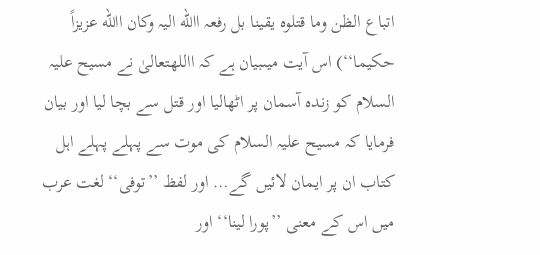اتباع الظن وما قتلوہ یقینا بل رفعہ االله الیہ وکان االله عزیزاً حکیما‘‘) اس آیت میںبیان ہے کہ االلهتعالیٰ نے مسیح علیہ السلام کو زندہ آسمان پر اٹھالیا اور قتل سے بچا لیا اور بیان فرمایا کہ مسیح علیہ السلام کی موت سے پہلے پہلے اہل کتاب ان پر ایمان لائیں گے… اور لفظ ’’توفی‘‘ لغت عرب میں اس کے معنی ’’پورا لینا‘‘ اور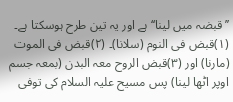’’قبضہ میں لینا‘‘ ہے اور یہ تین طرح ہوسکتا ہے۔ (۱)قبض فی النوم (سلانا)۔ (۲)قبض فی الموت (مارنا) اور (۳)قبض الروح معہ البدن (بمعہ جسم اوپر اٹھا لینا) پس مسیح علیہ السلام کی توفی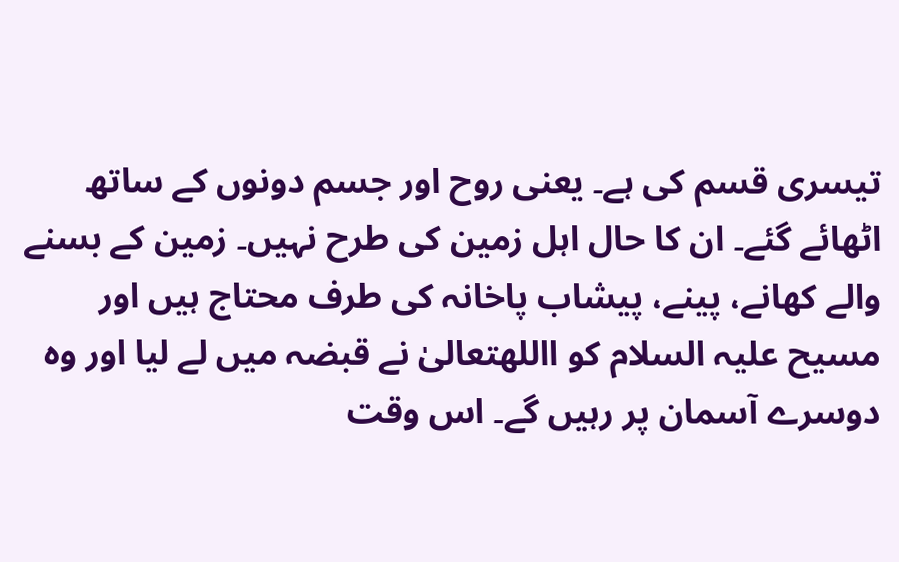تیسری قسم کی ہے۔ یعنی روح اور جسم دونوں کے ساتھ اٹھائے گئے۔ ان کا حال اہل زمین کی طرح نہیں۔ زمین کے بسنے والے کھانے، پینے، پیشاب پاخانہ کی طرف محتاج ہیں اور مسیح علیہ السلام کو االلهتعالیٰ نے قبضہ میں لے لیا اور وہ دوسرے آسمان پر رہیں گے۔ اس وقت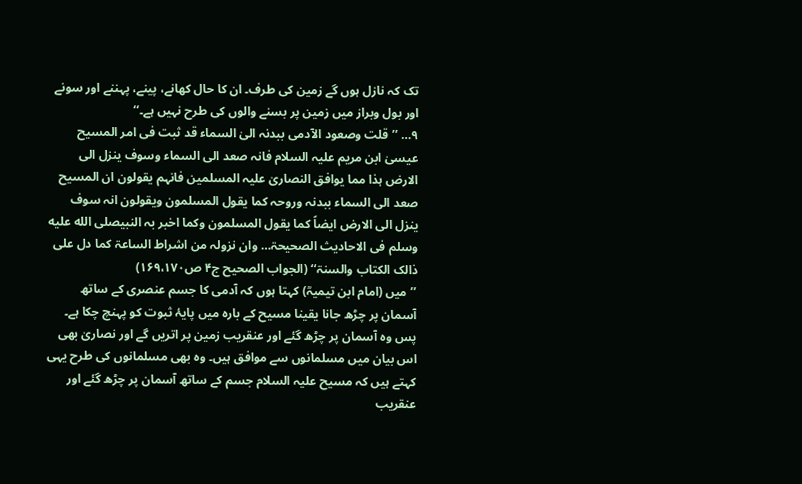تک کہ نازل ہوں گے زمین کی طرف۔ ان کا حال کھانے، پینے، پہننے اور سونے اور بول وبراز میں زمین پر بسنے والوں کی طرح نہیں ہے۔‘‘
۹… ’’قلت وصعود الآدمی ببدنہ الیٰ السماء قد ثبت فی امر المسیح عیسیٰ ابن مریم علیہ السلام فانہ صعد الی السماء وسوف ینزل الی الارض ہذا مما یوافق النصاریٰ علیہ المسلمین فانہم یقولون ان المسیح صعد الی السماء ببدنہ وروحہ کما یقول المسلمون ویقولون انہ سوف ینزل الی الارض ایضاً کما یقول المسلمون وکما اخبر بہ النبیصلى الله عليه وسلم فی الاحادیث الصحیحۃ… وان نزولہ من اشراط الساعۃ کما دل علی ذالک الکتاب والسنۃ‘‘ (الجواب الصحیح ج۴ ص۱۶۹،۱۷۰)
’’میں (امام ابن تیمیہؒ) کہتا ہوں کہ آدمی کا جسم عنصری کے ساتھ آسمان پر چڑھ جانا یقینا مسیح کے بارہ میں پایۂ ثبوت کو پہنچ چکا ہے۔ پس وہ آسمان پر چڑھ گئے اور عنقریب زمین پر اتریں گے اور نصاریٰ بھی اس بیان میں مسلمانوں سے موافق ہیں۔ وہ بھی مسلمانوں کی طرح یہی کہتے ہیں کہ مسیح علیہ السلام جسم کے ساتھ آسمان پر چڑھ گئے اور عنقریب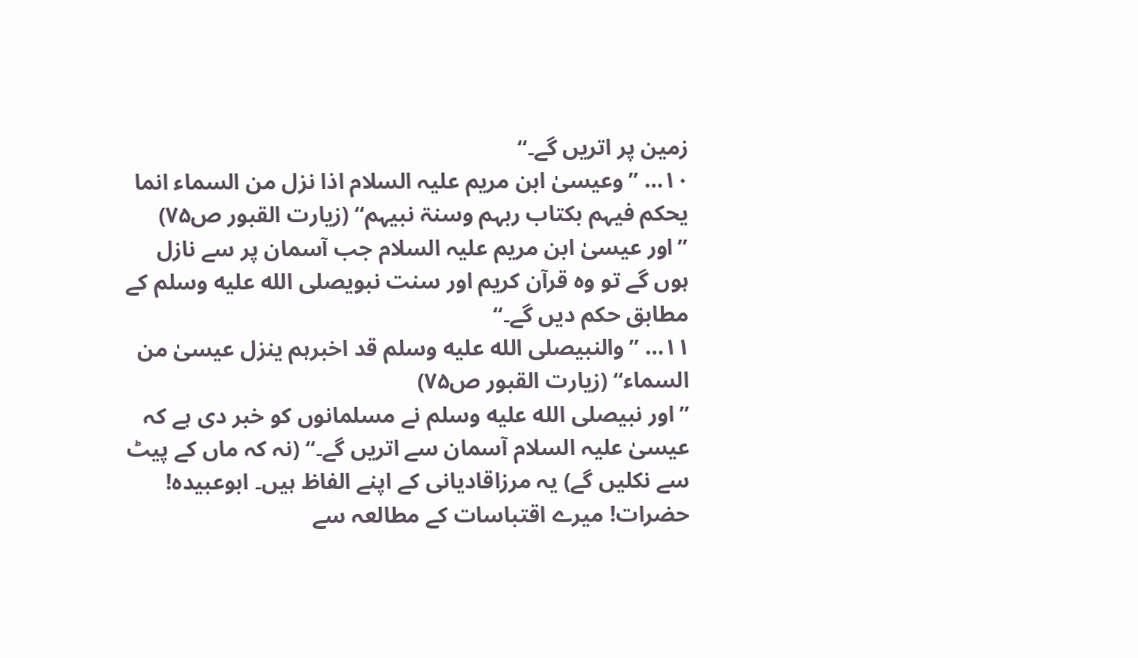زمین پر اتریں گے۔‘‘
۱۰… ’’وعیسیٰ ابن مریم علیہ السلام اذا نزل من السماء انما یحکم فیہم بکتاب ربہم وسنۃ نبیہم‘‘ (زیارت القبور ص۷۵) ’’اور عیسیٰ ابن مریم علیہ السلام جب آسمان پر سے نازل ہوں گے تو وہ قرآن کریم اور سنت نبویصلى الله عليه وسلم کے مطابق حکم دیں گے۔‘‘
۱۱… ’’والنبیصلى الله عليه وسلم قد اخبرہم ینزل عیسیٰ من السماء‘‘ (زیارت القبور ص۷۵)
’’اور نبیصلى الله عليه وسلم نے مسلمانوں کو خبر دی ہے کہ عیسیٰ علیہ السلام آسمان سے اتریں گے۔‘‘ (نہ کہ ماں کے پیٹ سے نکلیں گے) یہ مرزاقادیانی کے اپنے الفاظ ہیں۔ ابوعبیدہ!
حضرات! میرے اقتباسات کے مطالعہ سے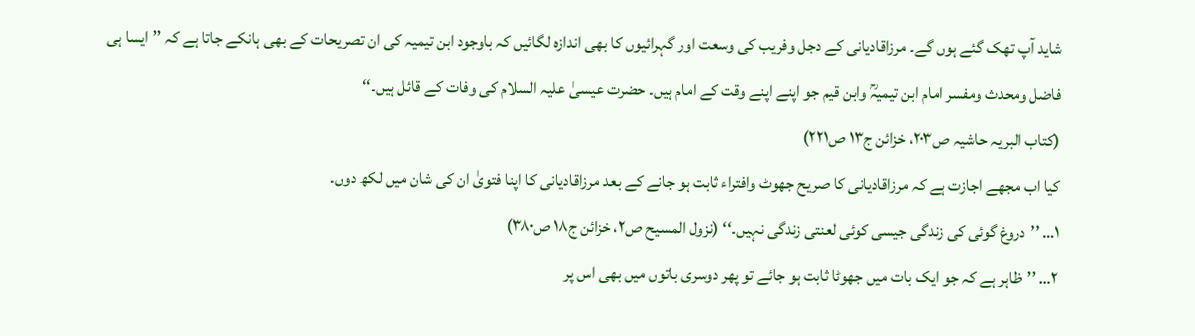شاید آپ تھک گئے ہوں گے۔ مرزاقادیانی کے دجل وفریب کی وسعت اور گہرائیوں کا بھی اندازہ لگائیں کہ باوجود ابن تیمیہ کی ان تصریحات کے بھی ہانکے جاتا ہے کہ ’’ایسا ہی فاضل ومحدث ومفسر امام ابن تیمیہؒ وابن قیم جو اپنے اپنے وقت کے امام ہیں۔ حضرت عیسیٰ علیہ السلام کی وفات کے قائل ہیں۔‘‘
(کتاب البریہ حاشیہ ص۲۰۳، خزائن ج۱۳ ص۲۲۱)
کیا اب مجھے اجازت ہے کہ مرزاقادیانی کا صریح جھوٹ وافتراء ثابت ہو جانے کے بعد مرزاقادیانی کا اپنا فتویٰ ان کی شان میں لکھ دوں۔
۱… ’’دروغ گوئی کی زندگی جیسی کوئی لعنتی زندگی نہیں۔‘‘ (نزول المسیح ص۲، خزائن ج۱۸ ص۳۸۰)
۲… ’’ظاہر ہے کہ جو ایک بات میں جھوٹا ثابت ہو جائے تو پھر دوسری باتوں میں بھی اس پر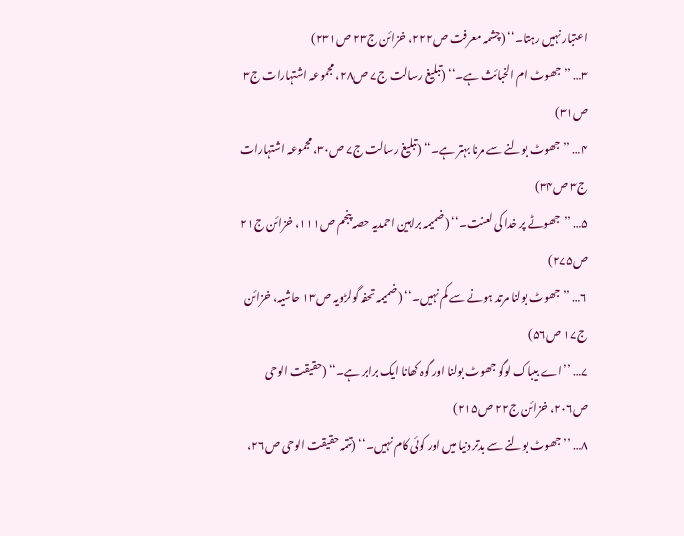اعتبار نہیں رہتا۔‘‘ (چشمہ معرفت ص۲۲۲، خزائن ج۲۳ ص۲۳۱)
۳… ’’جھوٹ ام الخبائث ہے۔‘‘ (تبلیغ رسالت ج۷ ص۲۸، مجموعہ اشتہارات ج۳ ص۳۱)
۴… ’’جھوٹ بولنے سے مرنا بہتر ہے۔‘‘ (تبلیغ رسالت ج۷ ص۳۰، مجموعہ اشتہارات ج۳ ص۳۴)
۵… ’’جھوٹے پر خدا کی لعنت۔‘‘ (ضمیمہ براہین احمدیہ حصہ پنجم ص۱۱۱، خزائن ج۲۱ ص۲۷۵)
۶… ’’جھوٹ بولنا مرتد ہونے سے کم نہیں۔‘‘ (ضمیمہ تحفہ گولڑویہ ص۱۳ حاشیہ، خزائن ج۱۷ ص۵۶)
۷… ’’اے بیباک لوگو جھوٹ بولنا اور گوہ کھانا ایک برابر ہے۔‘‘ (حقیقت الوحی ص۲۰۶، خزائن ج۲۲ ص۲۱۵)
۸… ’’جھوٹ بولنے سے بدتر دنیا میں اور کوئی کام نہیں۔‘‘ (تتمہ حقیقت الوحی ص۲۶،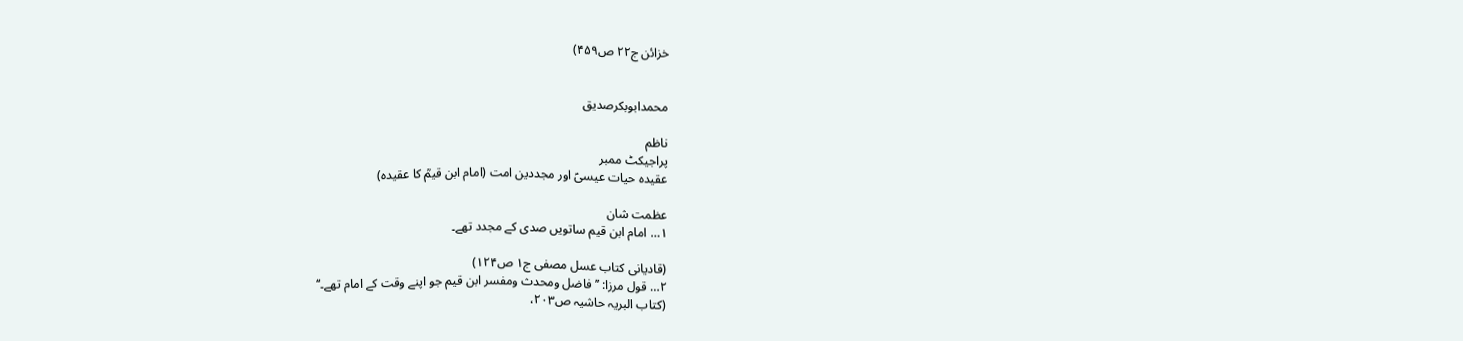خزائن ج۲۲ ص۴۵۹)


محمدابوبکرصدیق

ناظم
پراجیکٹ ممبر
عقیدہ حیات عیسیؑ اور مجددین امت (امام ابن قیمؒ کا عقیدہ)

عظمت شان
۱… امام ابن قیم ساتویں صدی کے مجدد تھے۔

(قادیانی کتاب عسل مصفی ج۱ ص۱۲۴)
۲… قول مرزا: ’’فاضل ومحدث ومفسر ابن قیم جو اپنے وقت کے امام تھے۔‘‘
(کتاب البریہ حاشیہ ص۲۰۳،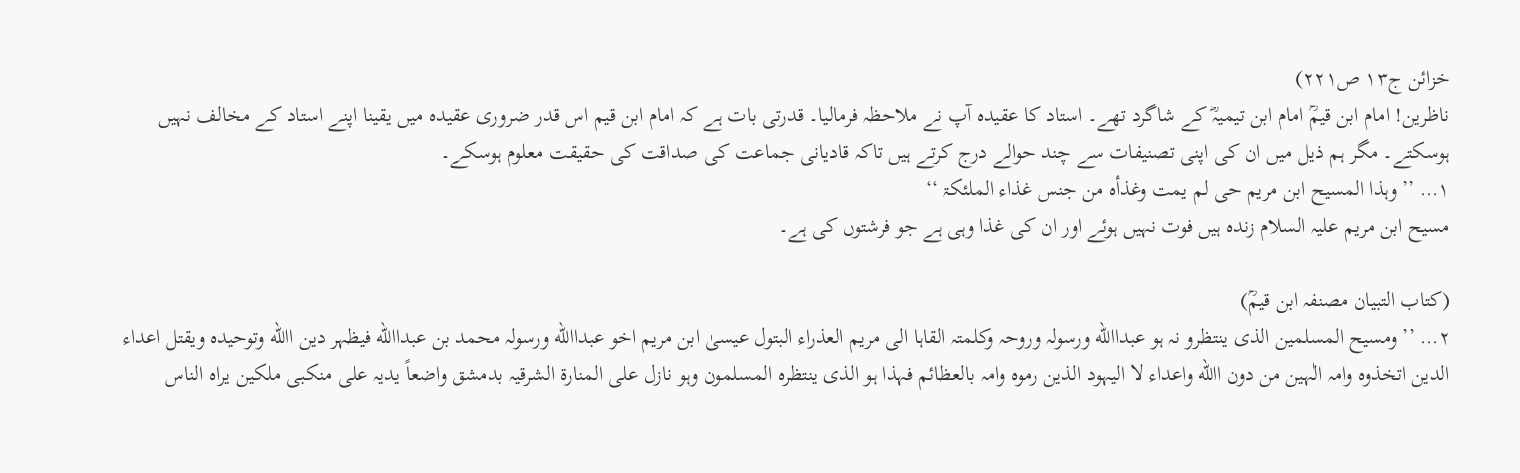خزائن ج۱۳ ص۲۲۱)
ناظرین! امام ابن قیمؒ امام ابن تیمیہؓ کے شاگرد تھے۔ استاد کا عقیدہ آپ نے ملاحظہ فرمالیا۔ قدرتی بات ہے کہ امام ابن قیم اس قدر ضروری عقیدہ میں یقینا اپنے استاد کے مخالف نہیں ہوسکتے۔ مگر ہم ذیل میں ان کی اپنی تصنیفات سے چند حوالے درج کرتے ہیں تاکہ قادیانی جماعت کی صداقت کی حقیقت معلوم ہوسکے۔
۱… ’’ وہذا المسیح ابن مریم حی لم یمت وغذأہ من جنس غذاء الملئکۃ ‘‘
مسیح ابن مریم علیہ السلام زندہ ہیں فوت نہیں ہوئے اور ان کی غذا وہی ہے جو فرشتوں کی ہے۔

(کتاب التبیان مصنفہ ابن قیمؒ)
۲… ’’ ومسیح المسلمین الذی ینتظرو نہ ہو عبداالله ورسولہ وروحہ وکلمتہ القاہا الی مریم العذراء البتول عیسیٰ ابن مریم اخو عبداالله ورسولہ محمد بن عبداالله فیظہر دین االله وتوحیدہ ویقتل اعداء الدین اتخذوہ وامہ الٰہین من دون االله واعداء لا الیہود الذین رموہ وامہ بالعظائم فہذا ہو الذی ینتظرہ المسلمون وہو نازل علی المنارۃ الشرقیہ بدمشق واضعاً یدیہ علی منکبی ملکین یراہ الناس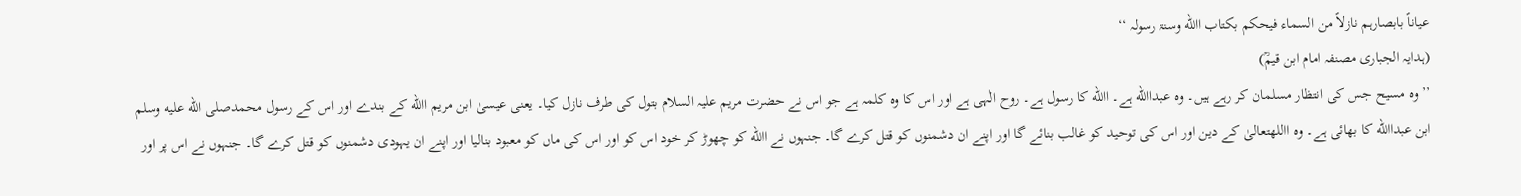عیاناً بابصارہم نازلاً من السماء فیحکم بکتاب االله وسنۃ رسولہ ‘‘
(ہدایہ الجباری مصنفہ امام ابن قیمؒ)
’’وہ مسیح جس کی انتظار مسلمان کر رہے ہیں۔ وہ عبداالله ہے۔ االله کا رسول ہے۔ روح الٰہی ہے اور اس کا وہ کلمہ ہے جو اس نے حضرت مریم علیہ السلام بتول کی طرف نازل کیا۔ یعنی عیسیٰ ابن مریم االله کے بندے اور اس کے رسول محمدصلى الله عليه وسلم ابن عبداالله کا بھائی ہے۔ وہ االلهتعالیٰ کے دین اور اس کی توحید کو غالب بنائے گا اور اپنے ان دشمنوں کو قتل کرے گا۔ جنہوں نے االله کو چھوڑ کر خود اس کو اور اس کی ماں کو معبود بنالیا اور اپنے ان یہودی دشمنوں کو قتل کرے گا۔ جنہوں نے اس پر اور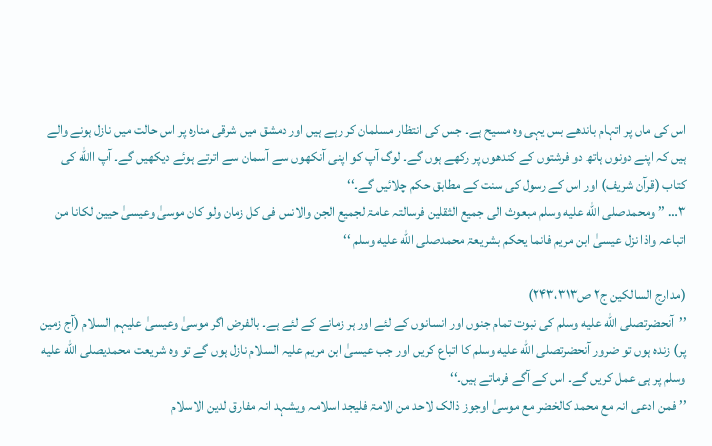اس کی ماں پر اتہام باندھے بس یہی وہ مسیح ہے۔ جس کی انتظار مسلمان کر رہے ہیں اور دمشق میں شرقی منارہ پر اس حالت میں نازل ہونے والے ہیں کہ اپنے دونوں ہاتھ دو فرشتوں کے کندھوں پر رکھے ہوں گے۔ لوگ آپ کو اپنی آنکھوں سے آسمان سے اترتے ہوئے دیکھیں گے۔ آپ االله کی کتاب (قرآن شریف) اور اس کے رسول کی سنت کے مطابق حکم چلائیں گے۔‘‘
۳… ’’ ومحمدصلى الله عليه وسلم مبعوث الی جمیع الثقلین فرسالتہ عامۃ لجمیع الجن والانس فی کل زمان ولو کان موسیٰ وعیسیٰ حیین لکانا من اتباعہ واذا نزل عیسیٰ ابن مریم فانما یحکم بشریعۃ محمدصلى الله عليه وسلم ‘‘

(مدارج السالکین ج۲ ص۲۴۳،۳۱۳)
’’آنحضرتصلى الله عليه وسلم کی نبوت تمام جنوں اور انسانوں کے لئے اور ہر زمانے کے لئے ہے۔ بالفرض اگر موسیٰ وعیسیٰ علیہم السلام (آج زمین پر) زندہ ہوں تو ضرور آنحضرتصلى الله عليه وسلم کا اتباع کریں اور جب عیسیٰ ابن مریم علیہ السلام نازل ہوں گے تو وہ شریعت محمدیصلى الله عليه وسلم پر ہی عمل کریں گے۔ اس کے آگے فرماتے ہیں۔‘‘
’’ فمن ادعی انہ مع محمد کالخضر مع موسیٰ اوجوز ذالک لاحد من الامۃ فلیجد اسلامہ ویشہد انہ مفارق لدین الاسلام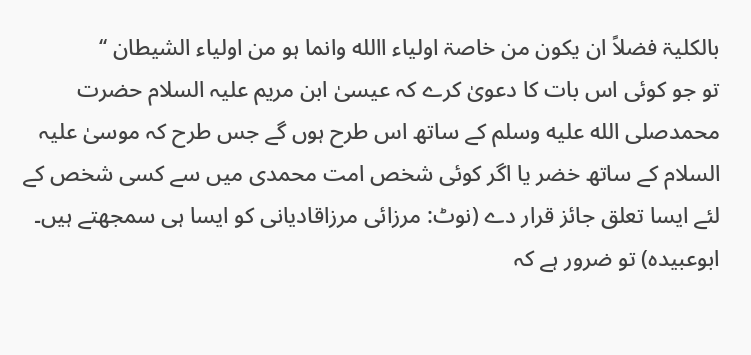بالکلیۃ فضلاً ان یکون من خاصۃ اولیاء االله وانما ہو من اولیاء الشیطان ‘‘
تو جو کوئی اس بات کا دعویٰ کرے کہ عیسیٰ ابن مریم علیہ السلام حضرت محمدصلى الله عليه وسلم کے ساتھ اس طرح ہوں گے جس طرح کہ موسیٰ علیہ السلام کے ساتھ خضر یا اگر کوئی شخص امت محمدی میں سے کسی شخص کے لئے ایسا تعلق جائز قرار دے (نوٹ: مرزائی مرزاقادیانی کو ایسا ہی سمجھتے ہیں۔ ابوعبیدہ) تو ضرور ہے کہ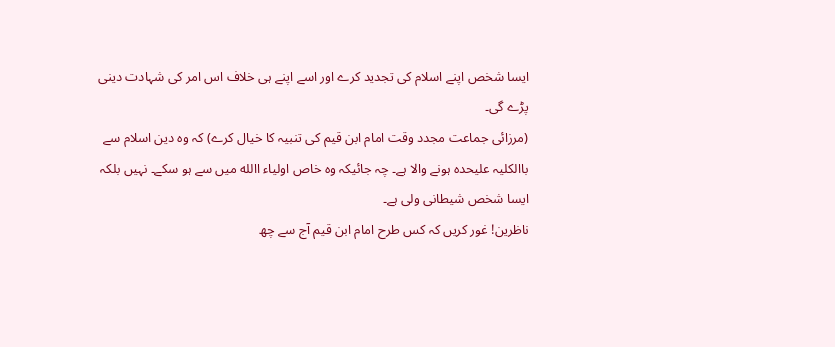ایسا شخص اپنے اسلام کی تجدید کرے اور اسے اپنے ہی خلاف اس امر کی شہادت دینی پڑے گی۔
(مرزائی جماعت مجدد وقت امام ابن قیم کی تنبیہ کا خیال کرے) کہ وہ دین اسلام سے باالکلیہ علیحدہ ہونے والا ہے۔ چہ جائیکہ وہ خاص اولیاء االله میں سے ہو سکے۔ نہیں بلکہ ایسا شخص شیطانی ولی ہے۔
ناظرین! غور کریں کہ کس طرح امام ابن قیم آج سے چھ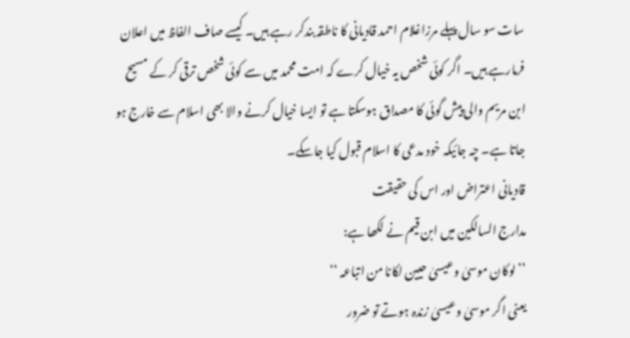سات سو سال پہلے مرزاغلام احمد قادیانی کا ناطقہ بندکر رہے ہیں۔ کیسے صاف الفاظ میں اعلان فرمارہے ہیں۔ اگر کوئی شخص یہ خیال کرے کہ امت محمد میں سے کوئی شخص ترقی کر کے مسیح ابن مریم والی پیش گوئی کا مصداق ہوسکتا ہے تو ایسا خیال کرنے والا بھی اسلام سے خارج ہو جاتا ہے۔ چہ جائیکہ خود مدعی کا اسلام قبول کیا جاسکے۔
قادیانی اعتراض اور اس کی حقیقت
مدارج السالکین میں ابن قیم نے لکھا ہے:
’’ لوکان موسیٰ وعیسیٰ حیین لکانا من اتباعہ ‘‘
یعنی اگر موسیٰ وعیسیٰ زندہ ہوتے تو ضرور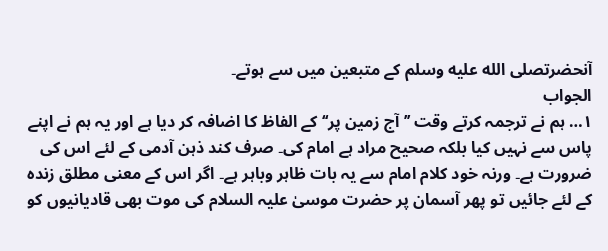آنحضرتصلى الله عليه وسلم کے متبعین میں سے ہوتے۔
الجواب
۱… ہم نے ترجمہ کرتے وقت ’’آج زمین پر‘‘ کے الفاظ کا اضافہ کر دیا ہے اور یہ ہم نے اپنے پاس سے نہیں کیا بلکہ صحیح مراد ہے امام کی۔ صرف کند ذہن آدمی کے لئے اس کی ضرورت ہے۔ ورنہ خود کلام امام سے یہ بات ظاہر وباہر ہے۔ اگر اس کے معنی مطلق زندہ کے لئے جائیں تو پھر آسمان پر حضرت موسیٰ علیہ السلام کی موت بھی قادیانیوں کو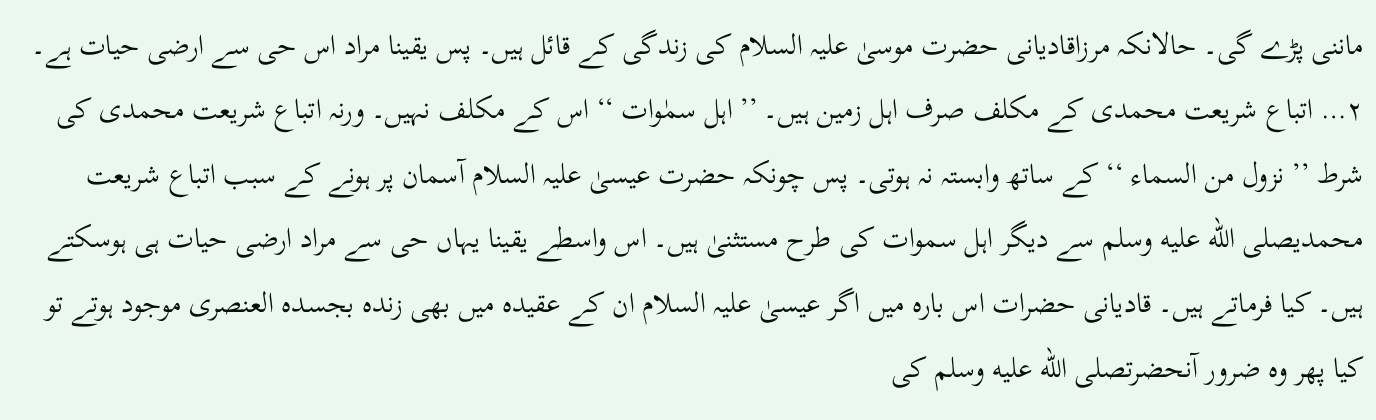ماننی پڑے گی۔ حالانکہ مرزاقادیانی حضرت موسیٰ علیہ السلام کی زندگی کے قائل ہیں۔ پس یقینا مراد اس حی سے ارضی حیات ہے۔
۲… اتباع شریعت محمدی کے مکلف صرف اہل زمین ہیں۔ ’’ اہل سمٰوات ‘‘ اس کے مکلف نہیں۔ ورنہ اتباع شریعت محمدی کی شرط ’’ نزول من السماء ‘‘ کے ساتھ وابستہ نہ ہوتی۔ پس چونکہ حضرت عیسیٰ علیہ السلام آسمان پر ہونے کے سبب اتباع شریعت محمدیصلى الله عليه وسلم سے دیگر اہل سموات کی طرح مستثنیٰ ہیں۔ اس واسطے یقینا یہاں حی سے مراد ارضی حیات ہی ہوسکتے ہیں۔ کیا فرماتے ہیں۔ قادیانی حضرات اس بارہ میں اگر عیسیٰ علیہ السلام ان کے عقیدہ میں بھی زندہ بجسدہ العنصری موجود ہوتے تو کیا پھر وہ ضرور آنحضرتصلى الله عليه وسلم کی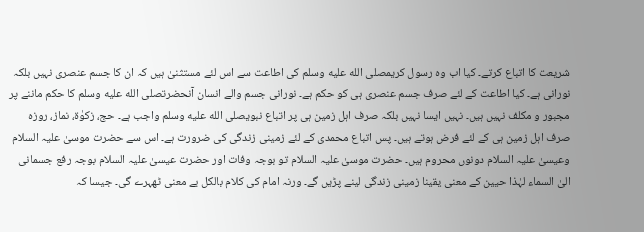شریعت کا اتباع کرتے۔ کیا اب وہ رسول کریمصلى الله عليه وسلم کی اطاعت سے اس لئے مستثنیٰ ہیں کہ ان کا جسم عنصری نہیں بلکہ نورانی ہے۔ کیا اطاعت کے لئے صرف جسم عنصری ہی کو حکم ہے۔ نورانی جسم والے انسان آنحضرتصلى الله عليه وسلم کا حکم ماننے پر مجبور و مکلف نہیں ہیں۔ نہیں ایسا نہیں بلکہ صرف اہل زمین ہی پر اتباع نبویصلى الله عليه وسلم واجب ہے۔ حج، زکوٰۃ، نماز، روزہ صرف اہل زمین ہی کے لئے فرض ہوتے ہیں۔ پس اتباع محمدی کے لئے زمینی زندگی کی ضرورت ہے۔ اس سے حضرت موسیٰ علیہ السلام وعیسیٰ علیہ السلام دونوں محروم ہیں۔ حضرت موسیٰ علیہ السلام تو بوجہ وفات اور حضرت عیسیٰ علیہ السلام بوجہ رفع جسمانی الیٰ السماء لہٰذا حیین کے معنی یقینا زمینی زندگی لینے پڑیں گے۔ ورنہ امام کی کلام بالکل بے معنی ٹھہرے گی۔ جیسا کہ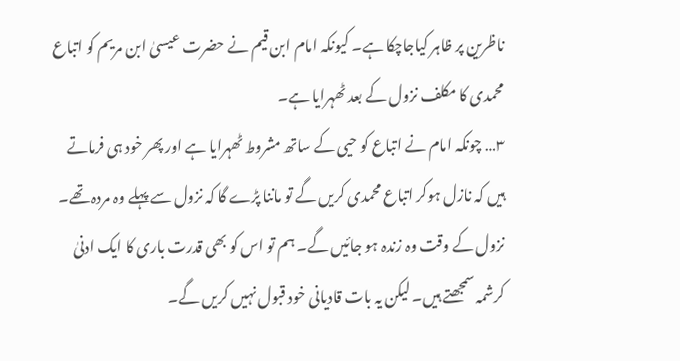ناظرین پر ظاہر کیاجاچکا ہے۔ کیونکہ امام ابن قیم نے حضرت عیسیٰ ابن مریم کو اتباع محمدی کا مکلف نزول کے بعد ٹھہرایا ہے۔
۳… چونکہ امام نے اتباع کو حیی کے ساتھ مشروط ٹھہرایا ہے اور پھر خود ہی فرماتے ہیں کہ نازل ہوکر اتباع محمدی کریں گے تو ماننا پڑے گا کہ نزول سے پہلے وہ مردہ تھے۔ نزول کے وقت وہ زندہ ہو جائیں گے۔ ہم تو اس کو بھی قدرت باری کا ایک ادنیٰ کرشمہ سمجھتے ہیں۔ لیکن یہ بات قادیانی خود قبول نہیں کریں گے۔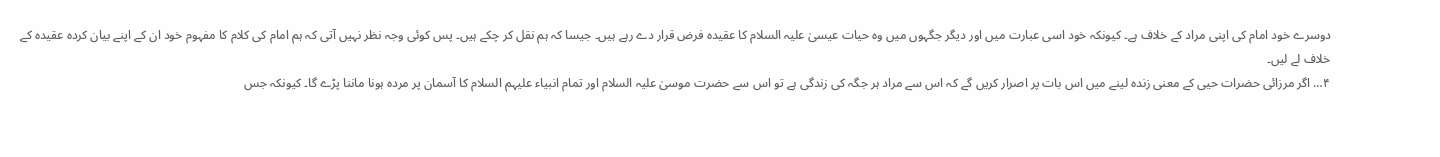دوسرے خود امام کی اپنی مراد کے خلاف ہے۔ کیونکہ خود اسی عبارت میں اور دیگر جگہوں میں وہ حیات عیسیٰ علیہ السلام کا عقیدہ فرض قرار دے رہے ہیں۔ جیسا کہ ہم نقل کر چکے ہیں۔ پس کوئی وجہ نظر نہیں آتی کہ ہم امام کی کلام کا مفہوم خود ان کے اپنے بیان کردہ عقیدہ کے خلاف لے لیں۔
۴… اگر مرزائی حضرات حیی کے معنی زندہ لینے میں اس بات پر اصرار کریں گے کہ اس سے مراد ہر جگہ کی زندگی ہے تو اس سے حضرت موسیٰ علیہ السلام اور تمام انبیاء علیہم السلام کا آسمان پر مردہ ہونا ماننا پڑے گا۔ کیونکہ جس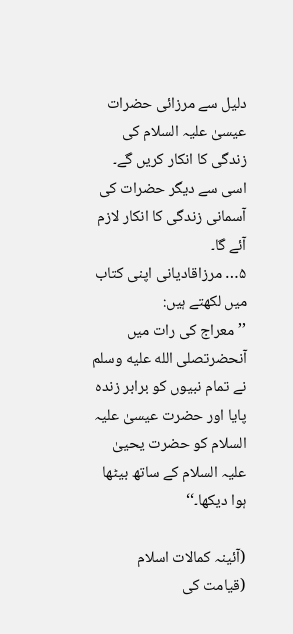دلیل سے مرزائی حضرات عیسیٰ علیہ السلام کی زندگی کا انکار کریں گے۔ اسی سے دیگر حضرات کی آسمانی زندگی کا انکار لازم آئے گا۔
۵… مرزاقادیانی اپنی کتاب میں لکھتے ہیں:
’’معراج کی رات میں آنحضرتصلى الله عليه وسلم نے تمام نبیوں کو برابر زندہ پایا اور حضرت عیسیٰ علیہ السلام کو حضرت یحییٰ علیہ السلام کے ساتھ بیٹھا ہوا دیکھا۔‘‘

(آئینہ کمالات اسلام (قیامت کی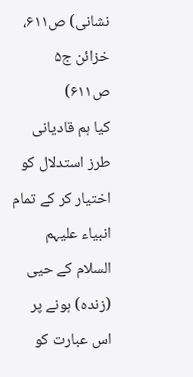نشانی) ص۶۱۱، خزائن ج۵ ص۶۱۱)
کیا ہم قادیانی طرز استدلال کو اختیار کر کے تمام انبیاء علیہم السلام کے حیی (زندہ) ہونے پر اس عبارت کو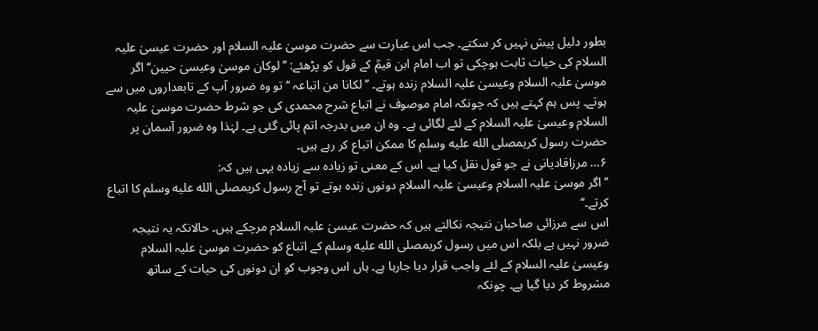بطور دلیل پیش نہیں کر سکتے۔ جب اس عبارت سے حضرت موسیٰ علیہ السلام اور حضرت عیسیٰ علیہ السلام کی حیات ثابت ہوچکی تو اب امام ابن قیمؒ کے قول کو پڑھئے: ’’لوکان موسیٰ وعیسیٰ حیین‘‘ اگر موسیٰ علیہ السلام وعیسیٰ علیہ السلام زندہ ہوتے۔ ’’ لکانا من اتباعہ ‘‘ تو وہ ضرور آپ کے تابعداروں میں سے ہوتے۔ پس ہم کہتے ہیں کہ چونکہ امام موصوف نے اتباع شرح محمدی کی جو شرط حضرت موسیٰ علیہ السلام وعیسیٰ علیہ السلام کے لئے لگائی ہے۔ وہ ان میں بدرجہ اتم پائی گئی ہے۔ لہٰذا وہ ضرور آسمان پر حضرت رسول کریمصلى الله عليه وسلم کا ممکن اتباع کر رہے ہیں۔
۶… مرزاقادیانی نے جو قول نقل کیا ہے۔ اس کے معنی تو زیادہ سے زیادہ یہی ہیں کہ:
’’اگر موسیٰ علیہ السلام وعیسیٰ علیہ السلام دونوں زندہ ہوتے تو آج رسول کریمصلى الله عليه وسلم کا اتباع کرتے۔‘‘
اس سے مرزائی صاحبان نتیجہ نکالتے ہیں کہ حضرت عیسیٰ علیہ السلام مرچکے ہیں۔ حالانکہ یہ نتیجہ ضرور نہیں ہے بلکہ اس میں رسول کریمصلى الله عليه وسلم کے اتباع کو حضرت موسیٰ علیہ السلام وعیسیٰ علیہ السلام کے لئے واجب قرار دیا جارہا ہے۔ ہاں اس وجوب کو ان دونوں کی حیات کے ساتھ مشروط کر دیا گیا ہے۔ چونکہ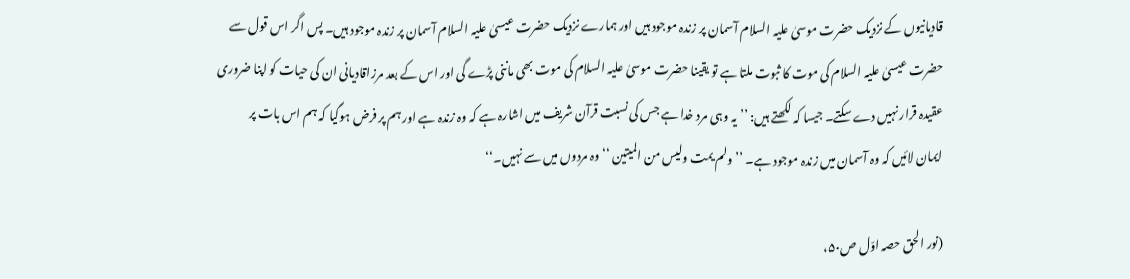قادیانیوں کے نزدیک حضرت موسیٰ علیہ السلام آسمان پر زندہ موجود ہیں اور ہمارے نزدیک حضرت عیسیٰ علیہ السلام آسمان پر زندہ موجود ہیں۔ پس اگر اس قول سے حضرت عیسیٰ علیہ السلام کی موت کا ثبوت ملتا ہے تو یقینا حضرت موسیٰ علیہ السلام کی موت بھی ماننی پڑے گی اور اس کے بعد مرزاقادیانی ان کی حیات کو اپنا ضروری عقیدہ قرار نہیں دے سکتے۔ جیسا کہ لکھتے ہیں: ’’یہ وہی مرد خدا ہے جس کی نسبت قرآن شریف میں اشارہ ہے کہ وہ زندہ ہے اور ہم پر فرض ہوگیا کہ ہم اس بات پر ایمان لائیں کہ وہ آسمان میں زندہ موجود ہے۔ ’’ ولم یمت ولیس من المیتین ‘‘ وہ مردوں میں سے نہیں۔‘‘

(نور الحق حصہ اوّل ص۵۰،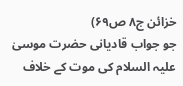خزائن ج۸ ص۶۹)
جو جواب قادیانی حضرت موسیٰ علیہ السلام کی موت کے خلاف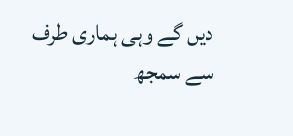دیں گے وہی ہماری طرف سے سمجھ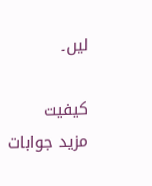لیں۔

کیفیت
مزید جوابات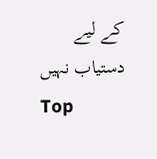کے لیے دستیاب نہیں
Top